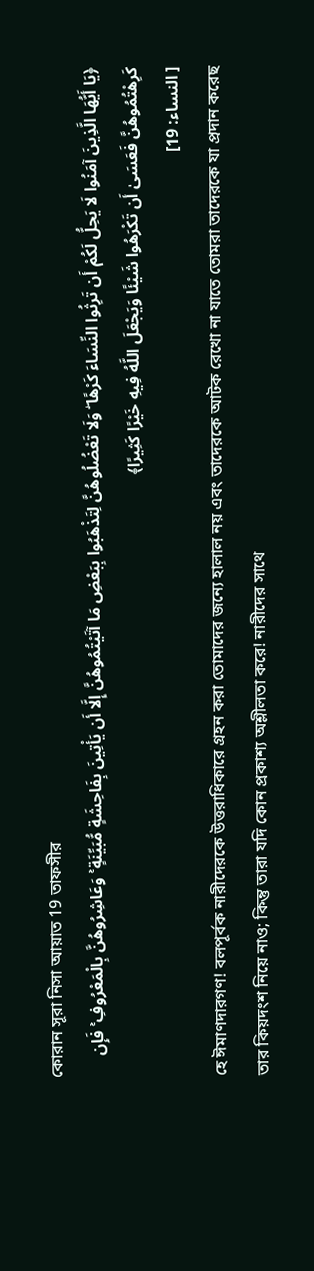কোরান সূরা নিসা আয়াত 19 তাফসীর
﴿يَا أَيُّهَا الَّذِينَ آمَنُوا لَا يَحِلُّ لَكُمْ أَن تَرِثُوا النِّسَاءَ كَرْهًا ۖ وَلَا تَعْضُلُوهُنَّ لِتَذْهَبُوا بِبَعْضِ مَا آتَيْتُمُوهُنَّ إِلَّا أَن يَأْتِينَ بِفَاحِشَةٍ مُّبَيِّنَةٍ ۚ وَعَاشِرُوهُنَّ بِالْمَعْرُوفِ ۚ فَإِن كَرِهْتُمُوهُنَّ فَعَسَىٰ أَن تَكْرَهُوا شَيْئًا وَيَجْعَلَ اللَّهُ فِيهِ خَيْرًا كَثِيرًا﴾
[ النساء: 19]
হে ঈমাণদারগণ! বলপূর্বক নারীদেরকে উত্তরাধিকারে গ্রহন করা তোমাদের জন্যে হালাল নয় এবং তাদেরকে আটক রেখো না যাতে তোমরা তাদেরকে যা প্রদান করেছ তার কিয়দংশ নিয়ে নাও; কিন্তু তারা যদি কোন প্রকাশ্য অশ্লীলতা করে! নারীদের সাথে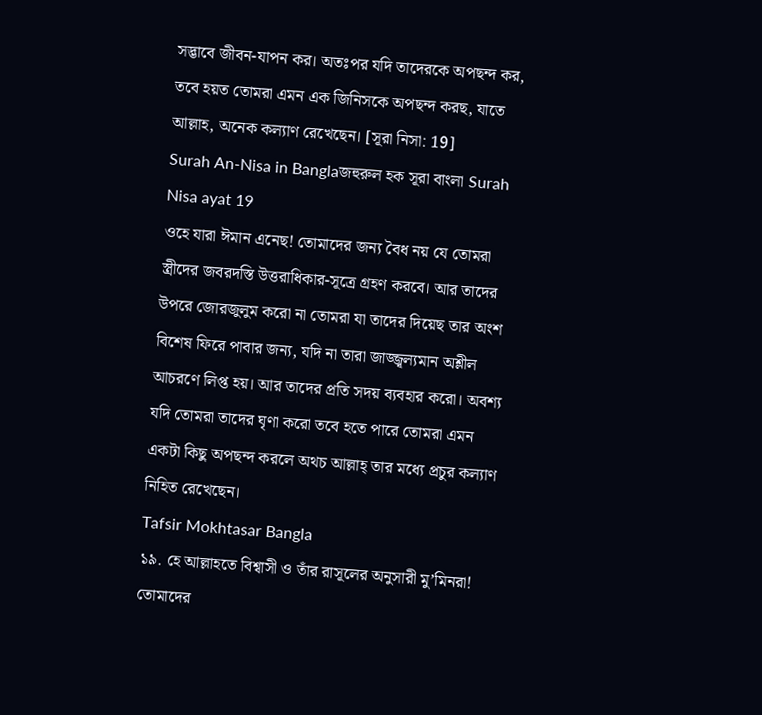সদ্ভাবে জীবন-যাপন কর। অতঃপর যদি তাদেরকে অপছন্দ কর, তবে হয়ত তোমরা এমন এক জিনিসকে অপছন্দ করছ, যাতে আল্লাহ, অনেক কল্যাণ রেখেছেন। [সূরা নিসা: 19]
Surah An-Nisa in Banglaজহুরুল হক সূরা বাংলা Surah Nisa ayat 19
ওহে যারা ঈমান এনেছ! তোমাদের জন্য বৈধ নয় যে তোমরা স্ত্রীদের জবরদস্তি উত্তরাধিকার-সূত্রে গ্রহণ করবে। আর তাদের উপরে জোরজুলুম করো না তোমরা যা তাদের দিয়েছ তার অংশ বিশেষ ফিরে পাবার জন্য, যদি না তারা জাজ্জ্বল্যমান অশ্লীল আচরণে লিপ্ত হয়। আর তাদের প্রতি সদয় ব্যবহার করো। অবশ্য যদি তোমরা তাদের ঘৃণা করো তবে হতে পারে তোমরা এমন একটা কিছু অপছন্দ করলে অথচ আল্লাহ্ তার মধ্যে প্রচুর কল্যাণ নিহিত রেখেছেন।
Tafsir Mokhtasar Bangla
১৯. হে আল্লাহতে বিশ্বাসী ও তাঁর রাসূলের অনুসারী মু’মিনরা! তোমাদের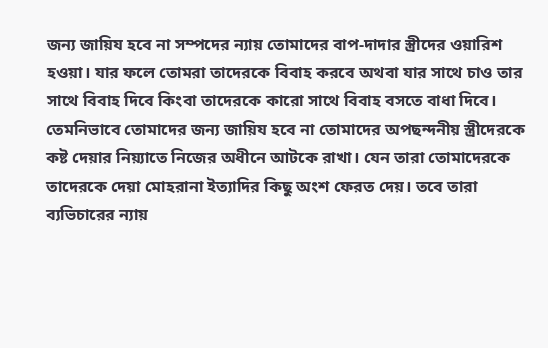জন্য জায়িয হবে না সম্পদের ন্যায় তোমাদের বাপ-দাদার স্ত্রীদের ওয়ারিশ হওয়া। যার ফলে তোমরা তাদেরকে বিবাহ করবে অথবা যার সাথে চাও তার সাথে বিবাহ দিবে কিংবা তাদেরকে কারো সাথে বিবাহ বসতে বাধা দিবে। তেমনিভাবে তোমাদের জন্য জায়িয হবে না তোমাদের অপছন্দনীয় স্ত্রীদেরকে কষ্ট দেয়ার নিয়্যাতে নিজের অধীনে আটকে রাখা। যেন তারা তোমাদেরকে তাদেরকে দেয়া মোহরানা ইত্যাদির কিছু অংশ ফেরত দেয়। তবে তারা ব্যভিচারের ন্যায়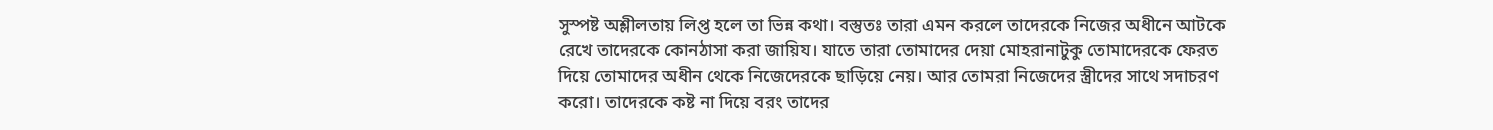সুস্পষ্ট অশ্লীলতায় লিপ্ত হলে তা ভিন্ন কথা। বস্তুতঃ তারা এমন করলে তাদেরকে নিজের অধীনে আটকে রেখে তাদেরকে কোনঠাসা করা জায়িয। যাতে তারা তোমাদের দেয়া মোহরানাটুকু তোমাদেরকে ফেরত দিয়ে তোমাদের অধীন থেকে নিজেদেরকে ছাড়িয়ে নেয়। আর তোমরা নিজেদের স্ত্রীদের সাথে সদাচরণ করো। তাদেরকে কষ্ট না দিয়ে বরং তাদের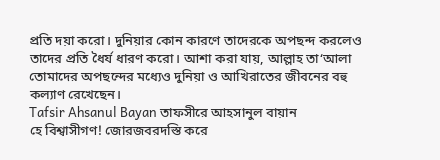প্রতি দয়া করো। দুনিয়ার কোন কারণে তাদেরকে অপছন্দ করলেও তাদের প্রতি ধৈর্য ধারণ করো। আশা করা যায়, আল্লাহ তা‘আলা তোমাদের অপছন্দের মধ্যেও দুনিয়া ও আখিরাতের জীবনের বহু কল্যাণ রেখেছেন।
Tafsir Ahsanul Bayan তাফসীরে আহসানুল বায়ান
হে বিশ্বাসীগণ! জোরজবরদস্তি করে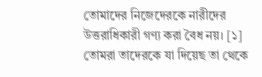তোমাদের নিজেদেরকে নারীদের উত্তরাধিকারী গণ্য করা বৈধ নয়। [১] তোমরা তাদেরকে যা দিয়েছ তা থেকে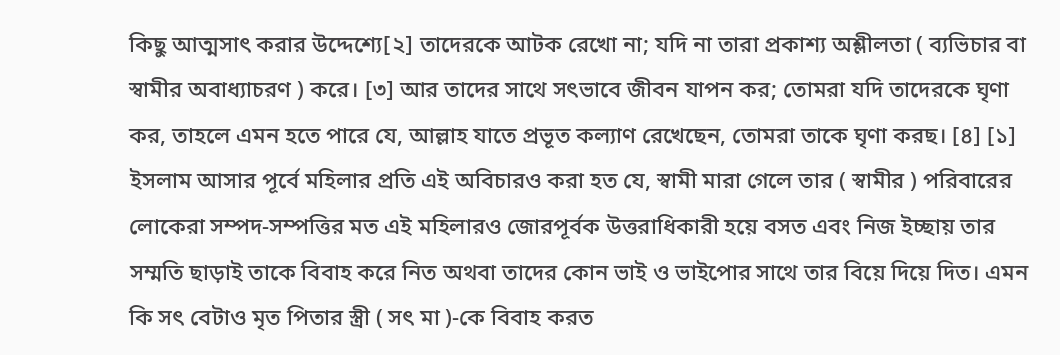কিছু আত্মসাৎ করার উদ্দেশ্যে[২] তাদেরকে আটক রেখো না; যদি না তারা প্রকাশ্য অশ্লীলতা ( ব্যভিচার বা স্বামীর অবাধ্যাচরণ ) করে। [৩] আর তাদের সাথে সৎভাবে জীবন যাপন কর; তোমরা যদি তাদেরকে ঘৃণা কর, তাহলে এমন হতে পারে যে, আল্লাহ যাতে প্রভূত কল্যাণ রেখেছেন, তোমরা তাকে ঘৃণা করছ। [৪] [১] ইসলাম আসার পূর্বে মহিলার প্রতি এই অবিচারও করা হত যে, স্বামী মারা গেলে তার ( স্বামীর ) পরিবারের লোকেরা সম্পদ-সম্পত্তির মত এই মহিলারও জোরপূর্বক উত্তরাধিকারী হয়ে বসত এবং নিজ ইচ্ছায় তার সম্মতি ছাড়াই তাকে বিবাহ করে নিত অথবা তাদের কোন ভাই ও ভাইপোর সাথে তার বিয়ে দিয়ে দিত। এমন কি সৎ বেটাও মৃত পিতার স্ত্রী ( সৎ মা )-কে বিবাহ করত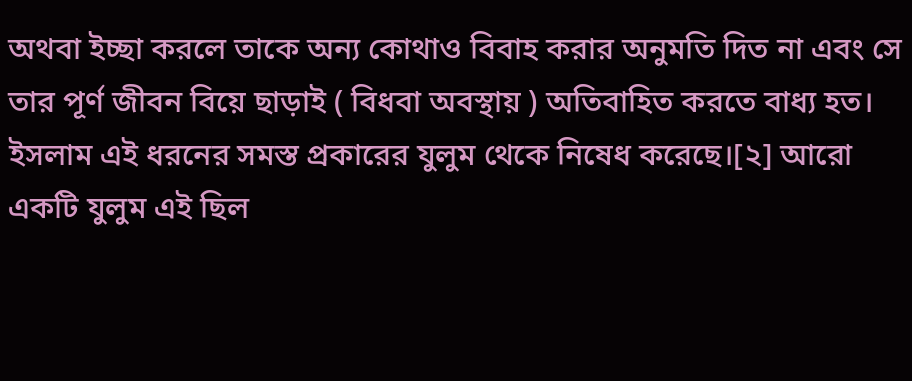অথবা ইচ্ছা করলে তাকে অন্য কোথাও বিবাহ করার অনুমতি দিত না এবং সে তার পূর্ণ জীবন বিয়ে ছাড়াই ( বিধবা অবস্থায় ) অতিবাহিত করতে বাধ্য হত। ইসলাম এই ধরনের সমস্ত প্রকারের যুলুম থেকে নিষেধ করেছে।[২] আরো একটি যুলুম এই ছিল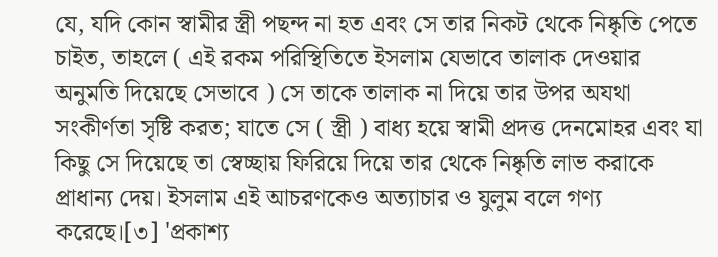যে, যদি কোন স্বামীর স্ত্রী পছন্দ না হত এবং সে তার নিকট থেকে নিষ্কৃতি পেতে চাইত, তাহলে ( এই রকম পরিস্থিতিতে ইসলাম যেভাবে তালাক দেওয়ার অনুমতি দিয়েছে সেভাবে ) সে তাকে তালাক না দিয়ে তার উপর অযথা সংকীর্ণতা সৃষ্টি করত; যাতে সে ( স্ত্রী ) বাধ্য হয়ে স্বামী প্রদত্ত দেনমোহর এবং যা কিছু সে দিয়েছে তা স্বেচ্ছায় ফিরিয়ে দিয়ে তার থেকে নিষ্কৃতি লাভ করাকে প্রাধান্য দেয়। ইসলাম এই আচরণকেও অত্যাচার ও যুলুম বলে গণ্য করেছে।[৩] 'প্রকাশ্য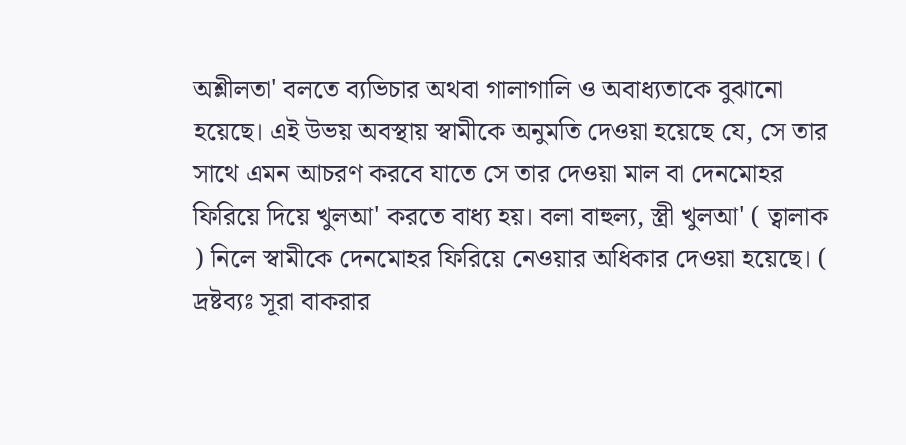অশ্লীলতা' বলতে ব্যভিচার অথবা গালাগালি ও অবাধ্যতাকে বুঝানো হয়েছে। এই উভয় অবস্থায় স্বামীকে অনুমতি দেওয়া হয়েছে যে, সে তার সাথে এমন আচরণ করবে যাতে সে তার দেওয়া মাল বা দেনমোহর ফিরিয়ে দিয়ে খুলআ' করতে বাধ্য হয়। বলা বাহুল্য, স্ত্রী খুলআ' ( ত্বালাক ) নিলে স্বামীকে দেনমোহর ফিরিয়ে নেওয়ার অধিকার দেওয়া হয়েছে। ( দ্রষ্টব্যঃ সূরা বাকরার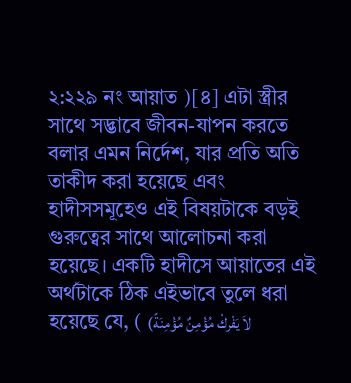২:২২৯ নং আয়াত )[৪] এটা স্ত্রীর সাথে সদ্ভাবে জীবন-যাপন করতে বলার এমন নির্দেশ, যার প্রতি অতি তাকীদ করা হয়েছে এবং হাদীসসমূহেও এই বিষয়টাকে বড়ই গুরুত্বের সাথে আলোচনা করা হয়েছে। একটি হাদীসে আয়াতের এই অর্থটাকে ঠিক এইভাবে তুলে ধরা হয়েছে যে, ( (لاَ يَفْركْ مُؤْمِنٌ مُؤْمِنَةً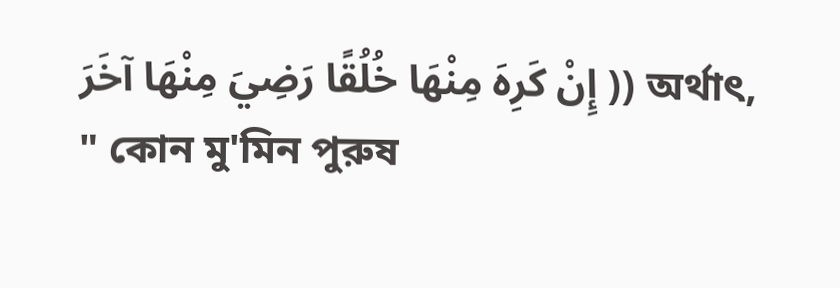إِنْ كَرِهَ مِنْهَا خُلُقًا رَضِيَ مِنْهَا آخَرَ )) অর্থাৎ, " কোন মু'মিন পুরুষ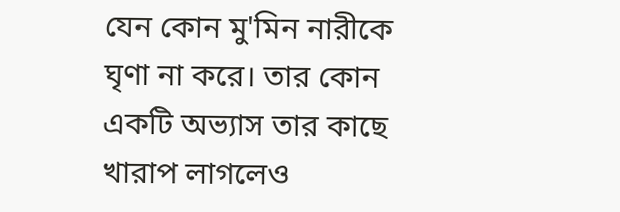যেন কোন মু'মিন নারীকে ঘৃণা না করে। তার কোন একটি অভ্যাস তার কাছে খারাপ লাগলেও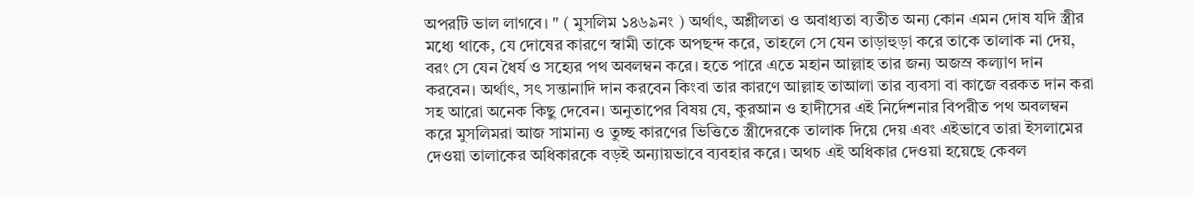অপরটি ভাল লাগবে। " ( মুসলিম ১৪৬৯নং ) অর্থাৎ, অশ্লীলতা ও অবাধ্যতা ব্যতীত অন্য কোন এমন দোষ যদি স্ত্রীর মধ্যে থাকে, যে দোষের কারণে স্বামী তাকে অপছন্দ করে, তাহলে সে যেন তাড়াহুড়া করে তাকে তালাক না দেয়, বরং সে যেন ধৈর্য ও সহ্যের পথ অবলম্বন করে। হতে পারে এতে মহান আল্লাহ তার জন্য অজস্র কল্যাণ দান করবেন। অর্থাৎ, সৎ সন্তানাদি দান করবেন কিংবা তার কারণে আল্লাহ তাআলা তার ব্যবসা বা কাজে বরকত দান করা সহ আরো অনেক কিছু দেবেন। অনুতাপের বিষয় যে, কুরআন ও হাদীসের এই নির্দেশনার বিপরীত পথ অবলম্বন করে মুসলিমরা আজ সামান্য ও তুচ্ছ কারণের ভিত্তিতে স্ত্রীদেরকে তালাক দিয়ে দেয় এবং এইভাবে তারা ইসলামের দেওয়া তালাকের অধিকারকে বড়ই অন্যায়ভাবে ব্যবহার করে। অথচ এই অধিকার দেওয়া হয়েছে কেবল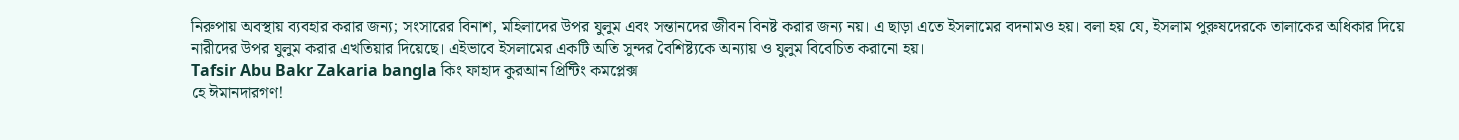নিরুপায় অবস্থায় ব্যবহার করার জন্য; সংসারের বিনাশ, মহিলাদের উপর যুলুম এবং সন্তানদের জীবন বিনষ্ট করার জন্য নয়। এ ছাড়া এতে ইসলামের বদনামও হয়। বলা হয় যে, ইসলাম পুরুষদেরকে তালাকের অধিকার দিয়ে নারীদের উপর যুলুম করার এখতিয়ার দিয়েছে। এইভাবে ইসলামের একটি অতি সুন্দর বৈশিষ্ট্যকে অন্যায় ও যুলুম বিবেচিত করানো হয়।
Tafsir Abu Bakr Zakaria bangla কিং ফাহাদ কুরআন প্রিন্টিং কমপ্লেক্স
হে ঈমানদারগণ!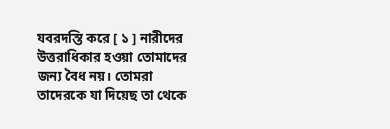যবরদস্তি করে [ ১ ] নারীদের উত্তরাধিকার হওয়া তোমাদের জন্য বৈধ নয়। তোমরা তাদেরকে যা দিয়েছ তা থেকে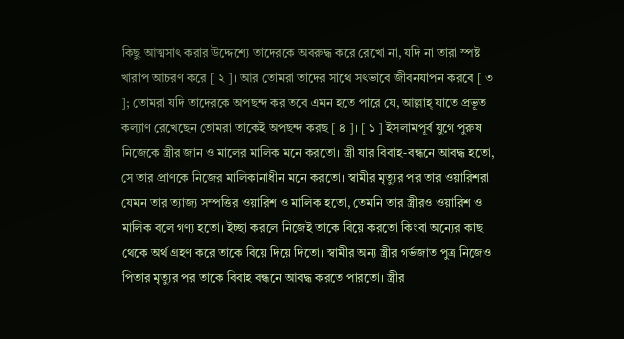কিছু আত্মসাৎ করার উদ্দেশ্যে তাদেরকে অবরুদ্ধ করে রেখো না, যদি না তারা স্পষ্ট খারাপ আচরণ করে [ ২ ]। আর তোমরা তাদের সাথে সৎভাবে জীবনযাপন করবে [ ৩ ]; তোমরা যদি তাদেরকে অপছন্দ কর তবে এমন হতে পারে যে, আল্লাহ্ যাতে প্রভূত কল্যাণ রেখেছেন তোমরা তাকেই অপছন্দ করছ [ ৪ ]। [ ১ ] ইসলামপূর্ব যুগে পুরুষ নিজেকে স্ত্রীর জান ও মালের মালিক মনে করতো। স্ত্রী যার বিবাহ-বন্ধনে আবদ্ধ হতো, সে তার প্রাণকে নিজের মালিকানাধীন মনে করতো। স্বামীর মৃত্যুর পর তার ওয়ারিশরা যেমন তার ত্যাজ্য সম্পত্তির ওয়ারিশ ও মালিক হতো, তেমনি তার স্ত্রীরও ওয়ারিশ ও মালিক বলে গণ্য হতো। ইচ্ছা করলে নিজেই তাকে বিয়ে করতো কিংবা অন্যের কাছ থেকে অর্থ গ্রহণ করে তাকে বিয়ে দিয়ে দিতো। স্বামীর অন্য স্ত্রীর গর্ভজাত পুত্র নিজেও পিতার মৃত্যুর পর তাকে বিবাহ বন্ধনে আবদ্ধ করতে পারতো। স্ত্রীর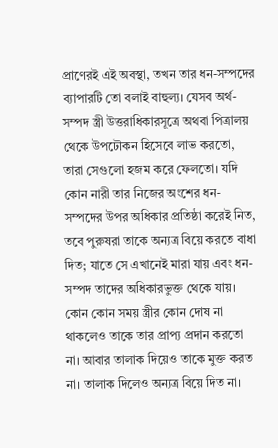প্রাণেরই এই অবস্থা, তখন তার ধন-সম্পদের ব্যাপারটি তো বলাই বাহুল্য। যেসব অর্থ-সম্পদ স্ত্রী উত্তরাধিকারসূত্রে অথবা পিত্ৰালয় থেকে উপঢৌকন হিসেবে লাভ করতো, তারা সেগুলো হজম করে ফেলতো। যদি কোন নারী তার নিজের অংশের ধন-সম্পদের উপর অধিকার প্রতিষ্ঠা করেই নিত, তবে পুরুষরা তাকে অন্যত্র বিয়ে করতে বাধা দিত; যাতে সে এখানেই মারা যায় এবং ধন-সম্পদ তাদের অধিকারভুক্ত থেকে যায়। কোন কোন সময় স্ত্রীর কোন দোষ না থাকলেও তাকে তার প্রাপ্য প্রদান করতো না। আবার তালাক দিয়েও তাকে মুক্ত করত না। তালাক দিলেও অন্যত্র বিয়ে দিত না।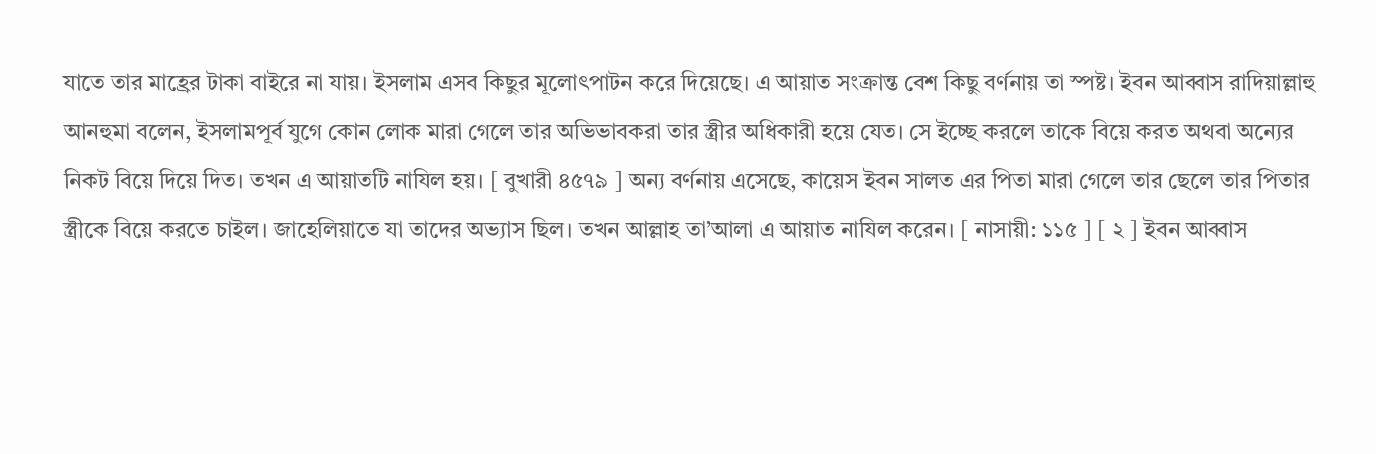যাতে তার মাহ্রের টাকা বাইরে না যায়। ইসলাম এসব কিছুর মূলোৎপাটন করে দিয়েছে। এ আয়াত সংক্রান্ত বেশ কিছু বর্ণনায় তা স্পষ্ট। ইবন আব্বাস রাদিয়াল্লাহু আনহুমা বলেন, ইসলামপূর্ব যুগে কোন লোক মারা গেলে তার অভিভাবকরা তার স্ত্রীর অধিকারী হয়ে যেত। সে ইচ্ছে করলে তাকে বিয়ে করত অথবা অন্যের নিকট বিয়ে দিয়ে দিত। তখন এ আয়াতটি নাযিল হয়। [ বুখারী ৪৫৭৯ ] অন্য বর্ণনায় এসেছে, কায়েস ইবন সালত এর পিতা মারা গেলে তার ছেলে তার পিতার স্ত্রীকে বিয়ে করতে চাইল। জাহেলিয়াতে যা তাদের অভ্যাস ছিল। তখন আল্লাহ তা’আলা এ আয়াত নাযিল করেন। [ নাসায়ী: ১১৫ ] [ ২ ] ইবন আব্বাস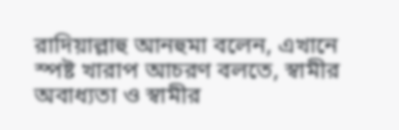রাদিয়াল্লাহু আনহুমা বলেন, এখানে স্পষ্ট খারাপ আচরণ বলতে, স্বামীর অবাধ্যতা ও স্বামীর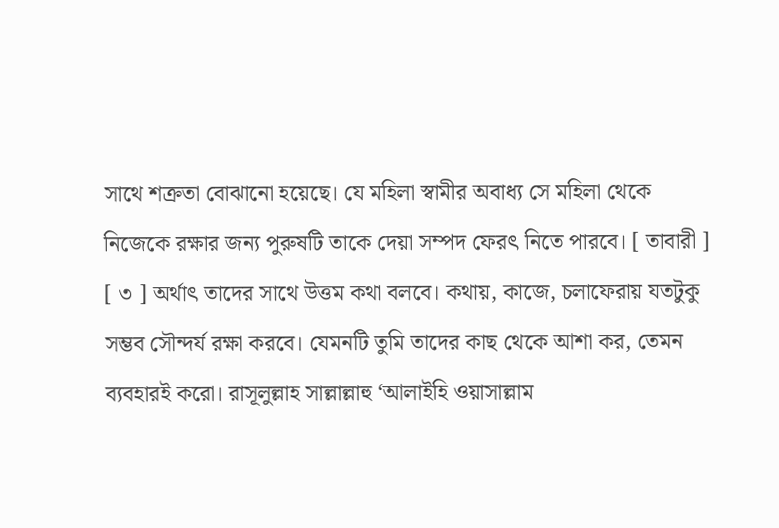সাথে শক্রতা বোঝানো হয়েছে। যে মহিলা স্বামীর অবাধ্য সে মহিলা থেকে নিজেকে রক্ষার জন্য পুরুষটি তাকে দেয়া সম্পদ ফেরৎ নিতে পারবে। [ তাবারী ] [ ৩ ] অর্থাৎ তাদের সাথে উত্তম কথা বলবে। কথায়, কাজে, চলাফেরায় যতটুকু সম্ভব সৌন্দর্য রক্ষা করবে। যেমনটি তুমি তাদের কাছ থেকে আশা কর, তেমন ব্যবহারই করো। রাসূলুল্লাহ সাল্লাল্লাহু ‘আলাইহি ওয়াসাল্লাম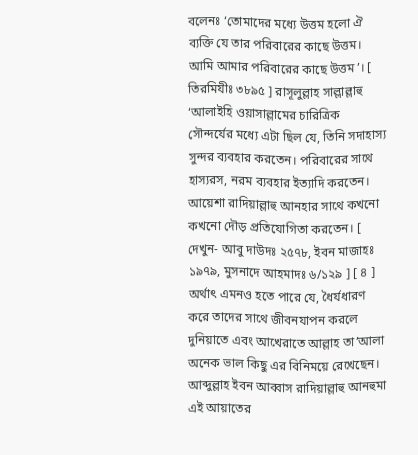বলেনঃ ‘তোমাদের মধ্যে উত্তম হলো ঐ ব্যক্তি যে তার পরিবারের কাছে উত্তম। আমি আমার পরিবারের কাছে উত্তম’। [ তিরমিযীঃ ৩৮৯৫ ] রাসূলুল্লাহ সাল্লাল্লাহু ‘আলাইহি ওয়াসাল্লামের চারিত্রিক সৌন্দর্যের মধ্যে এটা ছিল যে, তিনি সদাহাস্য সুন্দর ব্যবহার করতেন। পরিবারের সাথে হাস্যরস, নরম ব্যবহার ইত্যাদি করতেন। আয়েশা রাদিয়াল্লাহু আনহার সাথে কখনো কখনো দৌড় প্রতিযোগিতা করতেন। [ দেখুন- আবু দাউদঃ ২৫৭৮, ইবন মাজাহঃ ১৯৭৯, মুসনাদে আহমাদঃ ৬/১২৯ ] [ ৪ ] অর্থাৎ এমনও হতে পারে যে, ধৈর্যধারণ করে তাদের সাথে জীবনযাপন করলে দুনিয়াতে এবং আখেরাতে আল্লাহ তা’আলা অনেক ভাল কিছু এর বিনিময়ে রেখেছেন। আব্দুল্লাহ ইবন আব্বাস রাদিয়াল্লাহু আনহুমা এই আয়াতের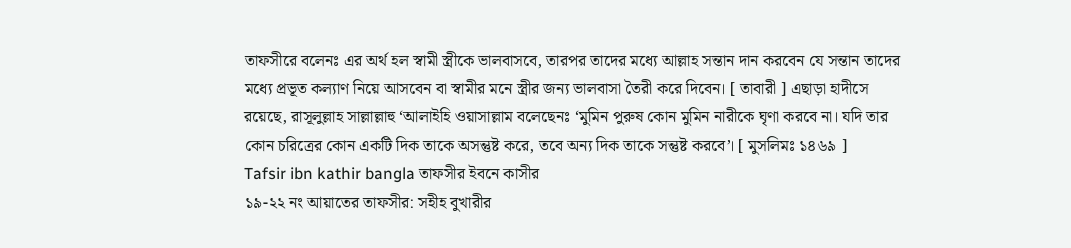তাফসীরে বলেনঃ এর অর্থ হল স্বামী স্ত্রীকে ভালবাসবে, তারপর তাদের মধ্যে আল্লাহ সন্তান দান করবেন যে সন্তান তাদের মধ্যে প্রভূত কল্যাণ নিয়ে আসবেন বা স্বামীর মনে স্ত্রীর জন্য ভালবাসা তৈরী করে দিবেন। [ তাবারী ] এছাড়া হাদীসে রয়েছে, রাসূলুল্লাহ সাল্লাল্লাহু ‘আলাইহি ওয়াসাল্লাম বলেছেনঃ ‘মুমিন পুরুষ কোন মুমিন নারীকে ঘৃণা করবে না। যদি তার কোন চরিত্রের কোন একটি দিক তাকে অসন্তুষ্ট করে, তবে অন্য দিক তাকে সন্তুষ্ট করবে’। [ মুসলিমঃ ১৪৬৯ ]
Tafsir ibn kathir bangla তাফসীর ইবনে কাসীর
১৯-২২ নং আয়াতের তাফসীর: সহীহ বুখারীর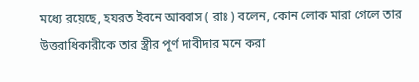মধ্যে রয়েছে, হযরত ইবনে আব্বাস ( রাঃ ) বলেন, কোন লোক মারা গেলে তার উত্তরাধিকারীকে তার স্ত্রীর পূর্ণ দাবীদার মনে করা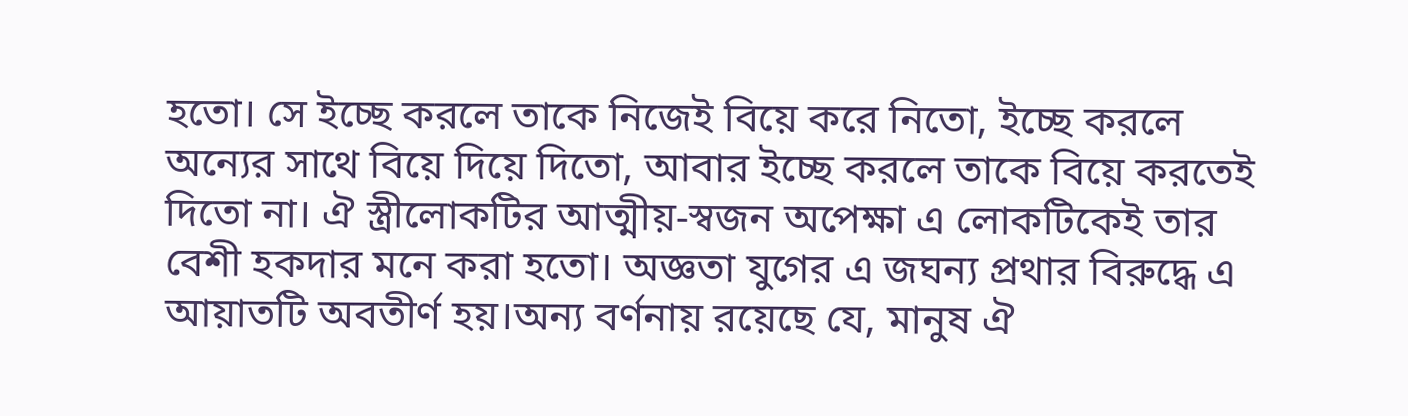হতো। সে ইচ্ছে করলে তাকে নিজেই বিয়ে করে নিতো, ইচ্ছে করলে অন্যের সাথে বিয়ে দিয়ে দিতো, আবার ইচ্ছে করলে তাকে বিয়ে করতেই দিতো না। ঐ স্ত্রীলোকটির আত্মীয়-স্বজন অপেক্ষা এ লোকটিকেই তার বেশী হকদার মনে করা হতো। অজ্ঞতা যুগের এ জঘন্য প্রথার বিরুদ্ধে এ আয়াতটি অবতীর্ণ হয়।অন্য বর্ণনায় রয়েছে যে, মানুষ ঐ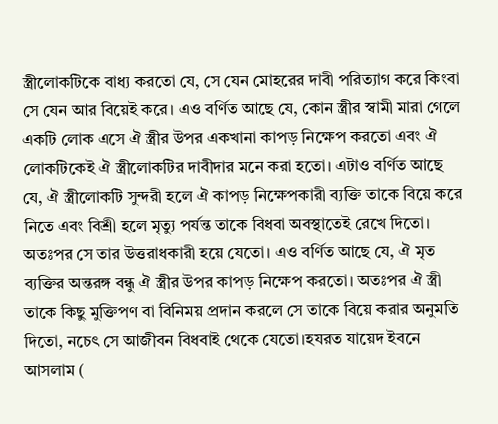স্ত্রীলোকটিকে বাধ্য করতো যে, সে যেন মোহরের দাবী পরিত্যাগ করে কিংবা সে যেন আর বিয়েই করে। এও বর্ণিত আছে যে, কোন স্ত্রীর স্বামী মারা গেলে একটি লোক এসে ঐ স্ত্রীর উপর একখানা কাপড় নিক্ষেপ করতো এবং ঐ লোকটিকেই ঐ স্ত্রীলোকটির দাবীদার মনে করা হতো। এটাও বর্ণিত আছে যে, ঐ স্ত্রীলোকটি সুন্দরী হলে ঐ কাপড় নিক্ষেপকারী ব্যক্তি তাকে বিয়ে করে নিতে এবং বিশ্রী হলে মৃত্যু পর্যন্ত তাকে বিধবা অবস্থাতেই রেখে দিতো। অতঃপর সে তার উত্তরাধকারী হয়ে যেতো। এও বর্ণিত আছে যে, ঐ মৃত ব্যক্তির অন্তরঙ্গ বন্ধু ঐ স্ত্রীর উপর কাপড় নিক্ষেপ করতো। অতঃপর ঐ স্ত্রী তাকে কিছু মুক্তিপণ বা বিনিময় প্রদান করলে সে তাকে বিয়ে করার অনুমতি দিতো, নচেৎ সে আজীবন বিধবাই থেকে যেতো।হযরত যায়েদ ইবনে আসলাম (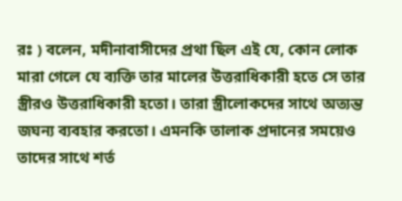রঃ ) বলেন, মদীনাবাসীদের প্রথা ছিল এই যে, কোন লোক মারা গেলে যে ব্যক্তি তার মালের উত্তরাধিকারী হতে সে তার স্ত্রীরও উত্তরাধিকারী হতো। তারা স্ত্রীলোকদের সাথে অত্যন্ত জঘন্য ব্যবহার করতো। এমনকি তালাক প্রদানের সময়েও তাদের সাথে শর্ত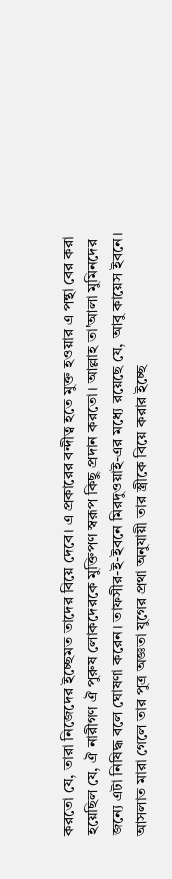করতো যে, তারা নিজেদের ইচ্ছেমত তাদের বিয়ে দেবে। এ প্রকারের বন্দীত্ব হতে মুক্ত হওয়ার এ পন্থা বের করা হয়েছিল যে, ঐ নারীগণ ঐ পুরুষ লোকদেরকে মুক্তিপণ স্বরূপ কিছু প্রদান করতো। আল্লাহ তা'আলা মুমিনদের জন্যে এটা নিষিদ্ধ বলে ঘোষণা করেন। তাফসীর-ই-ইবনে মিরদুওয়াই-এর মধ্যে রয়েছে যে, আবু কায়েস ইবনে। আসলাত মারা গেলে তার পুত্র অজ্ঞতা যুগের প্রথা অনুযায়ী তার স্ত্রীকে বিয়ে করার ইচ্ছে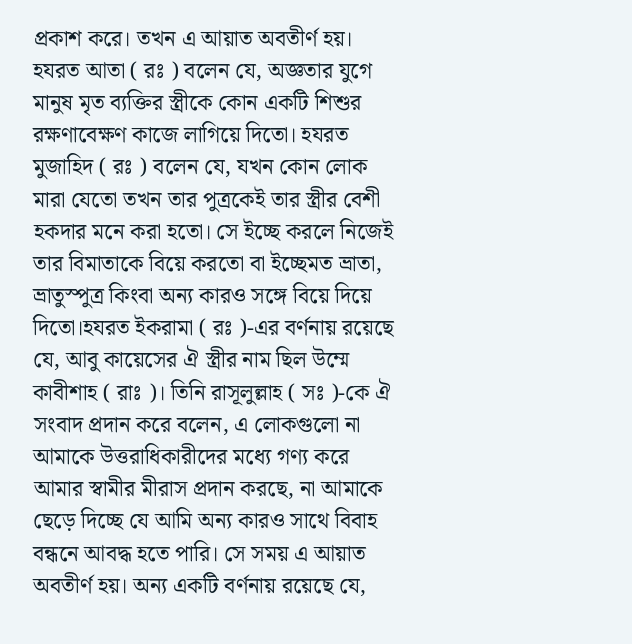প্রকাশ করে। তখন এ আয়াত অবতীর্ণ হয়। হযরত আতা ( রঃ ) বলেন যে, অজ্ঞতার যুগে মানুষ মৃত ব্যক্তির স্ত্রীকে কোন একটি শিশুর রক্ষণাবেক্ষণ কাজে লাগিয়ে দিতো। হযরত মুজাহিদ ( রঃ ) বলেন যে, যখন কোন লোক মারা যেতো তখন তার পুত্রকেই তার স্ত্রীর বেশী হকদার মনে করা হতো। সে ইচ্ছে করলে নিজেই তার বিমাতাকে বিয়ে করতো বা ইচ্ছেমত ভ্রাতা, ভ্রাতুস্পুত্র কিংবা অন্য কারও সঙ্গে বিয়ে দিয়ে দিতো।হযরত ইকরামা ( রঃ )-এর বর্ণনায় রয়েছে যে, আবু কায়েসের ঐ স্ত্রীর নাম ছিল উম্মে কাবীশাহ ( রাঃ )। তিনি রাসূলুল্লাহ ( সঃ )-কে ঐ সংবাদ প্রদান করে বলেন, এ লোকগুলো না আমাকে উত্তরাধিকারীদের মধ্যে গণ্য করে আমার স্বামীর মীরাস প্রদান করছে, না আমাকে ছেড়ে দিচ্ছে যে আমি অন্য কারও সাথে বিবাহ বন্ধনে আবদ্ধ হতে পারি। সে সময় এ আয়াত অবতীর্ণ হয়। অন্য একটি বর্ণনায় রয়েছে যে,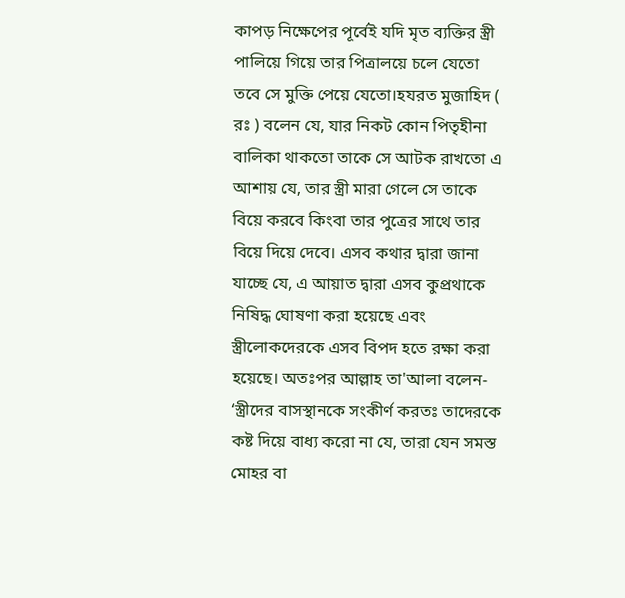কাপড় নিক্ষেপের পূর্বেই যদি মৃত ব্যক্তির স্ত্রী পালিয়ে গিয়ে তার পিত্রালয়ে চলে যেতো তবে সে মুক্তি পেয়ে যেতো।হযরত মুজাহিদ ( রঃ ) বলেন যে, যার নিকট কোন পিতৃহীনা বালিকা থাকতো তাকে সে আটক রাখতো এ আশায় যে, তার স্ত্রী মারা গেলে সে তাকে বিয়ে করবে কিংবা তার পুত্রের সাথে তার বিয়ে দিয়ে দেবে। এসব কথার দ্বারা জানা যাচ্ছে যে, এ আয়াত দ্বারা এসব কুপ্রথাকে নিষিদ্ধ ঘোষণা করা হয়েছে এবং স্ত্রীলোকদেরকে এসব বিপদ হতে রক্ষা করা হয়েছে। অতঃপর আল্লাহ তা'আলা বলেন- ‘স্ত্রীদের বাসস্থানকে সংকীর্ণ করতঃ তাদেরকে কষ্ট দিয়ে বাধ্য করো না যে, তারা যেন সমস্ত মোহর বা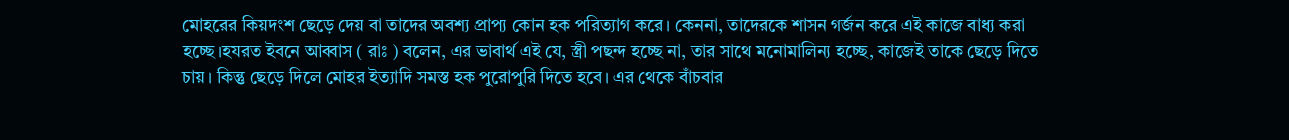মোহরের কিয়দংশ ছেড়ে দেয় বা তাদের অবশ্য প্রাপ্য কোন হক পরিত্যাগ করে। কেননা, তাদেরকে শাসন গর্জন করে এই কাজে বাধ্য করা হচ্ছে।হযরত ইবনে আব্বাস ( রাঃ ) বলেন, এর ভাবার্থ এই যে, স্ত্রী পছন্দ হচ্ছে না, তার সাথে মনোমালিন্য হচ্ছে, কাজেই তাকে ছেড়ে দিতে চায়। কিন্তু ছেড়ে দিলে মোহর ইত্যাদি সমস্ত হক পুরোপুরি দিতে হবে। এর থেকে বাঁচবার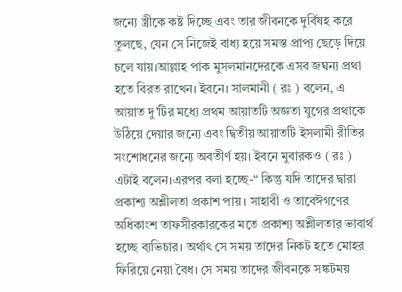জন্যে স্ত্রীকে কষ্ট দিচ্ছে এবং তার জীবনকে দুর্বিষহ করে তুলছে, যেন সে নিজেই বাধ্য হয়ে সমস্ত প্রাপ্য ছেড়ে দিয়ে চলে যায়।আল্লাহ পাক মুসলমানদেরকে এসব জঘন্য প্রথা হতে বিরত রাখেন। ইবনে। সালমানী ( রঃ ) বলেন, এ আয়াত দু'টির মধ্যে প্রথম আয়াতটি অজ্ঞতা যুগের প্রথাকে উঠিয়ে দেয়ার জন্যে এবং দ্বিতীয় আয়াতটি ইসলামী রীতির সংশোধনের জন্যে অবতীর্ণ হয়। ইবনে মুবারকও ( রঃ ) এটাই বলেন।এরপর বলা হচ্ছে-“ কিন্তু যদি তাদের দ্বারা প্রকাশ্য অশ্লীলতা প্রকাশ পায় । সাহাবী ও তাবেঈগণের অধিকাংশ তাফসীরকারকের মতে প্রকাশ্য অশ্লীলতার ভাবার্থ হচ্ছে ব্যভিচার। অর্থাৎ সে সময় তাদের নিকট হতে মোহর ফিরিয়ে নেয়া বৈধ। সে সময় তাদের জীবনকে সঙ্কটময়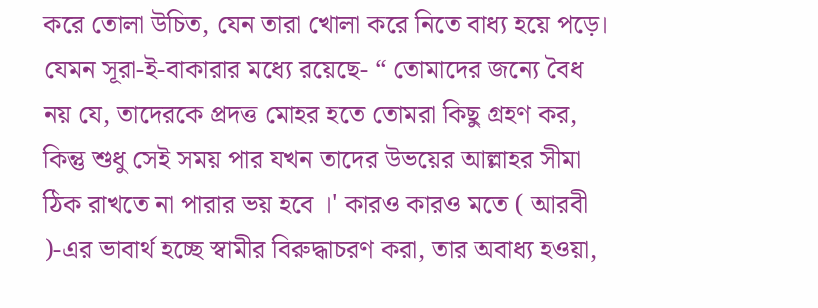করে তোলা উচিত, যেন তারা খোলা করে নিতে বাধ্য হয়ে পড়ে। যেমন সূরা-ই-বাকারার মধ্যে রয়েছে- “ তোমাদের জন্যে বৈধ নয় যে, তাদেরকে প্রদত্ত মোহর হতে তোমরা কিছু গ্রহণ কর, কিন্তু শুধু সেই সময় পার যখন তাদের উভয়ের আল্লাহর সীমা ঠিক রাখতে না পারার ভয় হবে ।' কারও কারও মতে ( আরবী )-এর ভাবার্থ হচ্ছে স্বামীর বিরুদ্ধাচরণ করা, তার অবাধ্য হওয়া,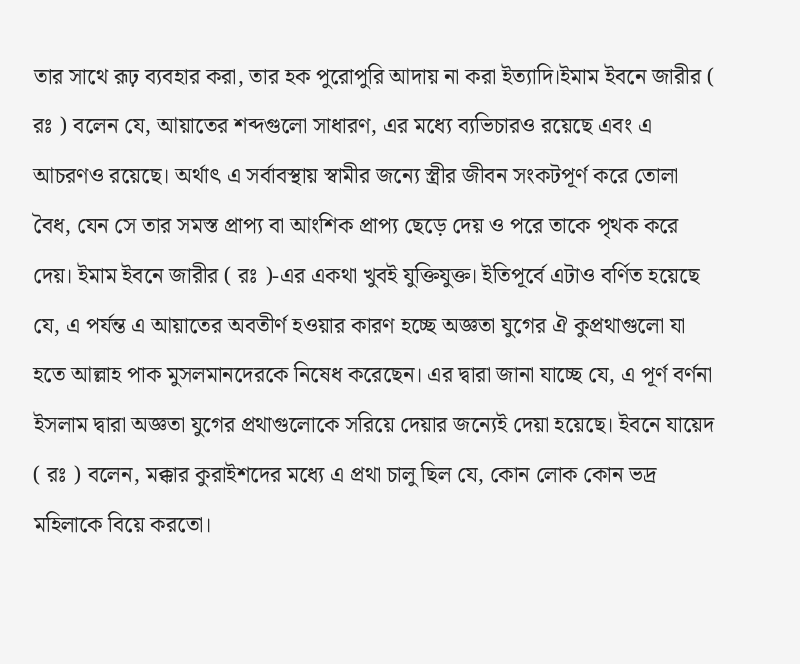তার সাথে রূঢ় ব্যবহার করা, তার হক পুরোপুরি আদায় না করা ইত্যাদি।ইমাম ইবনে জারীর ( রঃ ) বলেন যে, আয়াতের শব্দগুলো সাধারণ, এর মধ্যে ব্যভিচারও রয়েছে এবং এ আচরণও রয়েছে। অর্থাৎ এ সর্বাবস্থায় স্বামীর জন্যে স্ত্রীর জীবন সংকটপূর্ণ করে তোলা বৈধ, যেন সে তার সমস্ত প্রাপ্য বা আংশিক প্রাপ্য ছেড়ে দেয় ও পরে তাকে পৃথক করে দেয়। ইমাম ইবনে জারীর ( রঃ )-এর একথা খুবই যুক্তিযুক্ত। ইতিপূর্বে এটাও বর্ণিত হয়েছে যে, এ পর্যন্ত এ আয়াতের অবতীর্ণ হওয়ার কারণ হচ্ছে অজ্ঞতা যুগের ঐ কুপ্রথাগুলো যা হতে আল্লাহ পাক মুসলমানদেরকে নিষেধ করেছেন। এর দ্বারা জানা যাচ্ছে যে, এ পূর্ণ বর্ণনা ইসলাম দ্বারা অজ্ঞতা যুগের প্রথাগুলোকে সরিয়ে দেয়ার জন্যেই দেয়া হয়েছে। ইবনে যায়েদ ( রঃ ) বলেন, মক্কার কুরাইশদের মধ্যে এ প্রথা চালু ছিল যে, কোন লোক কোন ভদ্র মহিলাকে বিয়ে করতো।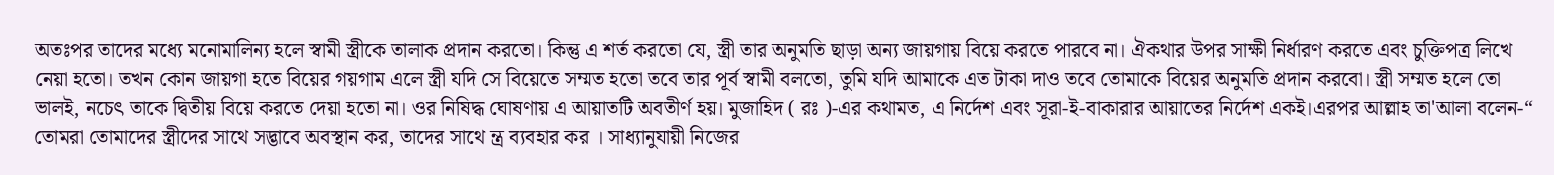অতঃপর তাদের মধ্যে মনোমালিন্য হলে স্বামী স্ত্রীকে তালাক প্রদান করতো। কিন্তু এ শর্ত করতো যে, স্ত্রী তার অনুমতি ছাড়া অন্য জায়গায় বিয়ে করতে পারবে না। ঐকথার উপর সাক্ষী নির্ধারণ করতে এবং চুক্তিপত্র লিখে নেয়া হতো। তখন কোন জায়গা হতে বিয়ের গয়গাম এলে স্ত্রী যদি সে বিয়েতে সম্মত হতো তবে তার পূর্ব স্বামী বলতো, তুমি যদি আমাকে এত টাকা দাও তবে তোমাকে বিয়ের অনুমতি প্রদান করবো। স্ত্রী সম্মত হলে তো ভালই, নচেৎ তাকে দ্বিতীয় বিয়ে করতে দেয়া হতো না। ওর নিষিদ্ধ ঘোষণায় এ আয়াতটি অবতীর্ণ হয়। মুজাহিদ ( রঃ )-এর কথামত, এ নির্দেশ এবং সূরা-ই-বাকারার আয়াতের নির্দেশ একই।এরপর আল্লাহ তা'আলা বলেন-“ তোমরা তোমাদের স্ত্রীদের সাথে সদ্ভাবে অবস্থান কর, তাদের সাথে ন্ত্র ব্যবহার কর । সাধ্যানুযায়ী নিজের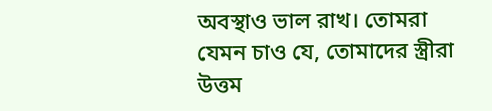অবস্থাও ভাল রাখ। তোমরা যেমন চাও যে, তোমাদের স্ত্রীরা উত্তম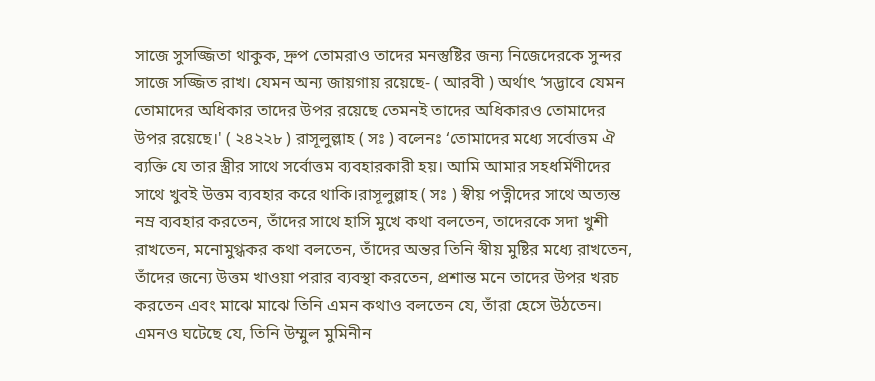সাজে সুসজ্জিতা থাকুক, দ্রুপ তোমরাও তাদের মনস্তুষ্টির জন্য নিজেদেরকে সুন্দর সাজে সজ্জিত রাখ। যেমন অন্য জায়গায় রয়েছে- ( আরবী ) অর্থাৎ ‘সদ্ভাবে যেমন তোমাদের অধিকার তাদের উপর রয়েছে তেমনই তাদের অধিকারও তোমাদের উপর রয়েছে।' ( ২৪২২৮ ) রাসূলুল্লাহ ( সঃ ) বলেনঃ ‘তোমাদের মধ্যে সর্বোত্তম ঐ ব্যক্তি যে তার স্ত্রীর সাথে সর্বোত্তম ব্যবহারকারী হয়। আমি আমার সহধর্মিণীদের সাথে খুবই উত্তম ব্যবহার করে থাকি।রাসূলুল্লাহ ( সঃ ) স্বীয় পত্নীদের সাথে অত্যন্ত নম্র ব্যবহার করতেন, তাঁদের সাথে হাসি মুখে কথা বলতেন, তাদেরকে সদা খুশী রাখতেন, মনোমুগ্ধকর কথা বলতেন, তাঁদের অন্তর তিনি স্বীয় মুষ্টির মধ্যে রাখতেন, তাঁদের জন্যে উত্তম খাওয়া পরার ব্যবস্থা করতেন, প্রশান্ত মনে তাদের উপর খরচ করতেন এবং মাঝে মাঝে তিনি এমন কথাও বলতেন যে, তাঁরা হেসে উঠতেন। এমনও ঘটেছে যে, তিনি উম্মুল মুমিনীন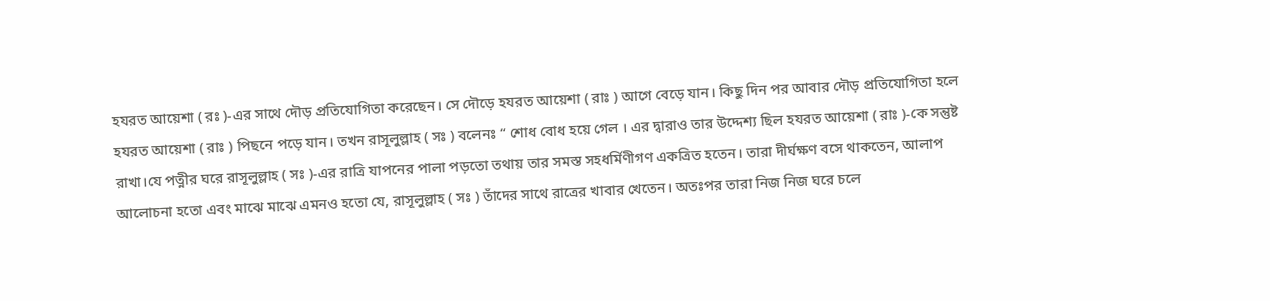হযরত আয়েশা ( রঃ )-এর সাথে দৌড় প্রতিযোগিতা করেছেন। সে দৌড়ে হযরত আয়েশা ( রাঃ ) আগে বেড়ে যান। কিছু দিন পর আবার দৌড় প্রতিযোগিতা হলে হযরত আয়েশা ( রাঃ ) পিছনে পড়ে যান। তখন রাসূলুল্লাহ ( সঃ ) বলেনঃ “ শোধ বোধ হয়ে গেল । এর দ্বারাও তার উদ্দেশ্য ছিল হযরত আয়েশা ( রাঃ )-কে সন্তুষ্ট রাখা।যে পত্নীর ঘরে রাসূলুল্লাহ ( সঃ )-এর রাত্রি যাপনের পালা পড়তো তথায় তার সমস্ত সহধর্মিণীগণ একত্রিত হতেন। তারা দীর্ঘক্ষণ বসে থাকতেন, আলাপ আলোচনা হতো এবং মাঝে মাঝে এমনও হতো যে, রাসূলুল্লাহ ( সঃ ) তাঁদের সাথে রাত্রের খাবার খেতেন। অতঃপর তারা নিজ নিজ ঘরে চলে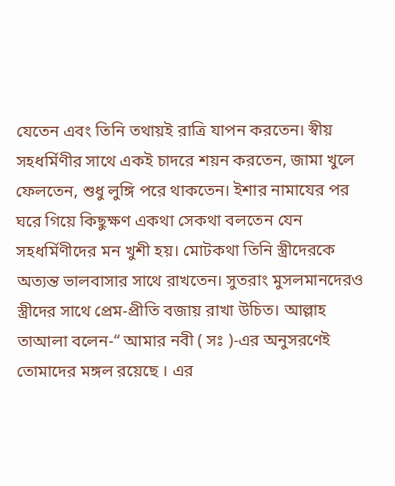যেতেন এবং তিনি তথায়ই রাত্রি যাপন করতেন। স্বীয় সহধর্মিণীর সাথে একই চাদরে শয়ন করতেন, জামা খুলে ফেলতেন, শুধু লুঙ্গি পরে থাকতেন। ইশার নামাযের পর ঘরে গিয়ে কিছুক্ষণ একথা সেকথা বলতেন যেন সহধর্মিণীদের মন খুশী হয়। মোটকথা তিনি স্ত্রীদেরকে অত্যন্ত ভালবাসার সাথে রাখতেন। সুতরাং মুসলমানদেরও স্ত্রীদের সাথে প্রেম-প্রীতি বজায় রাখা উচিত। আল্লাহ তাআলা বলেন-“ আমার নবী ( সঃ )-এর অনুসরণেই তোমাদের মঙ্গল রয়েছে । এর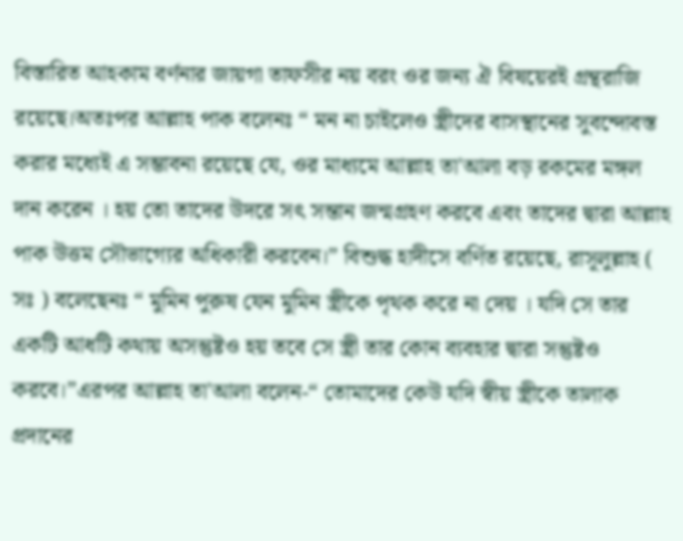বিস্তারিত আহকাম বৰ্ণনার জায়গা তাফসীর নয় বরং ওর জন্য ঐ বিষয়েরই গ্রন্থরাজি রয়েছে।অতঃপর আল্লাহ পাক বলেনঃ “ মন না চাইলেও স্ত্রীদের বাসস্থানের সুবন্দোবস্ত করার মধ্যেই এ সম্ভাবনা রয়েছে যে, ওর মাধ্যমে আল্লাহ তা'আলা বড় রকমের মঙ্গল দান করেন । হয় তো তাদের উদরে সৎ সন্তান জন্মগ্রহণ করবে এবং তাদের দ্বারা আল্লাহ পাক উত্তম সৌভাগ্যের অধিকারী করবেন।” বিশুদ্ধ হাদীসে বর্ণিত রয়েছে, রাসূলুল্লাহ ( সঃ ) বলেছেনঃ “ মুমিন পুরুষ যেন মুমিন স্ত্রীকে পৃথক করে না দেয় । যদি সে তার একটি আধটি কথায় অসন্তুষ্টও হয় তবে সে স্ত্রী তার কোন ব্যবহার দ্বারা সন্তুষ্টও করবে।”এরপর আল্লাহ তা'আলা বলেন-“ তোমাদের কেউ যদি স্বীয় স্ত্রীকে তালাক প্রদানের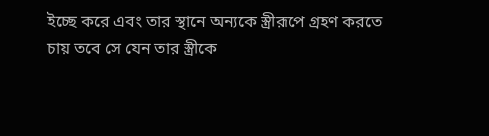ইচ্ছে করে এবং তার স্থানে অন্যকে স্ত্রীরূপে গ্রহণ করতে চায় তবে সে যেন তার স্ত্রীকে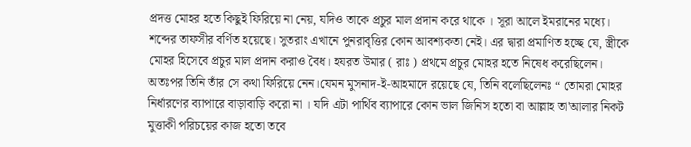প্রদত্ত মোহর হতে কিছুই ফিরিয়ে না নেয়, যদিও তাকে প্রচুর মাল প্রদান করে থাকে । সূরা আলে ইমরানের মধ্যে। শব্দের তাফসীর বর্ণিত হয়েছে। সুতরাং এখানে পুনরাবৃত্তির কোন আবশ্যকতা নেই। এর দ্বারা প্রমাণিত হচ্ছে যে, স্ত্রীকে মোহর হিসেবে প্রচুর মাল প্রদান করাও বৈধ। হযরত উমার ( রাঃ ) প্রথমে প্রচুর মোহর হতে নিষেধ করেছিলেন। অতঃপর তিনি তাঁর সে কথা ফিরিয়ে নেন।যেমন মুসনাদ-ই-আহমাদে রয়েছে যে, তিনি বলেছিলেনঃ “ তোমরা মোহর নির্ধারণের ব্যাপারে বাড়াবাড়ি করো না । যদি এটা পার্থিব ব্যাপারে কোন ভাল জিনিস হতো বা আল্লাহ তা'আলার নিকট মুত্তাকী পরিচয়ের কাজ হতো তবে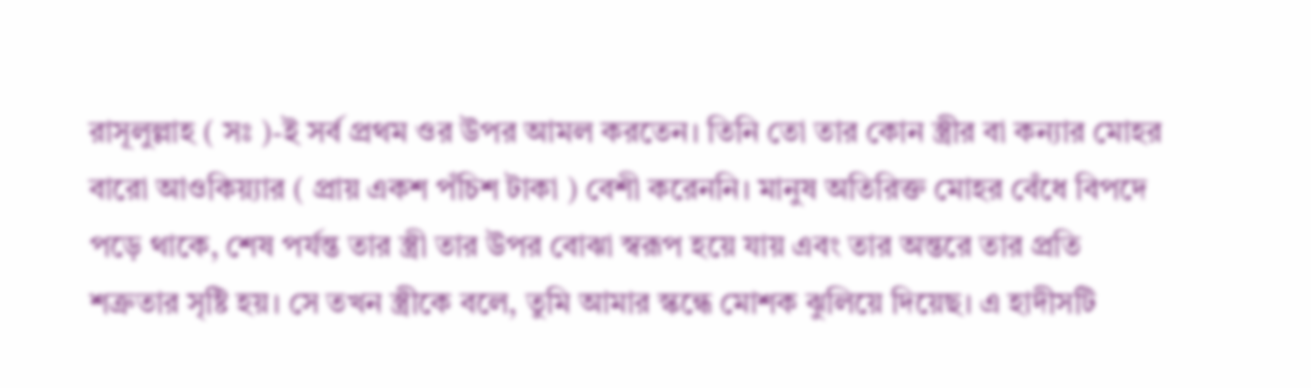রাসূলুল্লাহ ( সঃ )-ই সর্ব প্রথম ওর উপর আমল করতেন। তিনি তো তার কোন স্ত্রীর বা কন্যার মোহর বারো আওকিয়্যার ( প্রায় একশ পঁচিশ টাকা ) বেশী করেননি। মানুষ অতিরিক্ত মোহর বেঁধে বিপদে পড়ে থাকে, শেষ পর্যন্ত তার স্ত্রী তার উপর বোঝা স্বরূপ হয়ে যায় এবং তার অন্তরে তার প্রতি শত্রুতার সৃষ্টি হয়। সে তখন স্ত্রীকে বলে, তুমি আমার স্কন্ধে মোশক ঝুলিয়ে দিয়েছ। এ হাদীসটি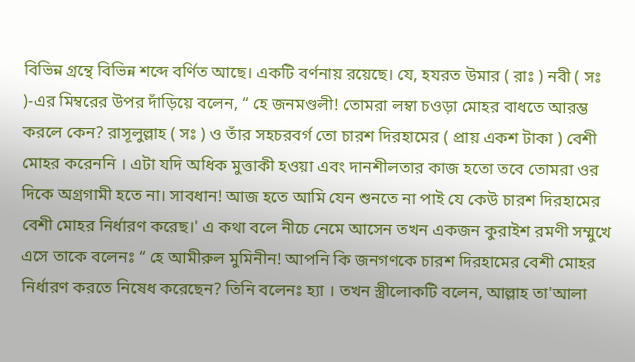বিভিন্ন গ্রন্থে বিভিন্ন শব্দে বর্ণিত আছে। একটি বর্ণনায় রয়েছে। যে, হযরত উমার ( রাঃ ) নবী ( সঃ )-এর মিম্বরের উপর দাঁড়িয়ে বলেন, “ হে জনমণ্ডলী! তোমরা লম্বা চওড়া মোহর বাধতে আরম্ভ করলে কেন? রাসূলুল্লাহ ( সঃ ) ও তাঁর সহচরবর্গ তো চারশ দিরহামের ( প্রায় একশ টাকা ) বেশী মোহর করেননি । এটা যদি অধিক মুত্তাকী হওয়া এবং দানশীলতার কাজ হতো তবে তোমরা ওর দিকে অগ্রগামী হতে না। সাবধান! আজ হতে আমি যেন শুনতে না পাই যে কেউ চারশ দিরহামের বেশী মোহর নির্ধারণ করেছ।' এ কথা বলে নীচে নেমে আসেন তখন একজন কুরাইশ রমণী সম্মুখে এসে তাকে বলেনঃ “ হে আমীরুল মুমিনীন! আপনি কি জনগণকে চারশ দিরহামের বেশী মোহর নির্ধারণ করতে নিষেধ করেছেন? তিনি বলেনঃ হ্যা । তখন স্ত্রীলোকটি বলেন, আল্লাহ তা'আলা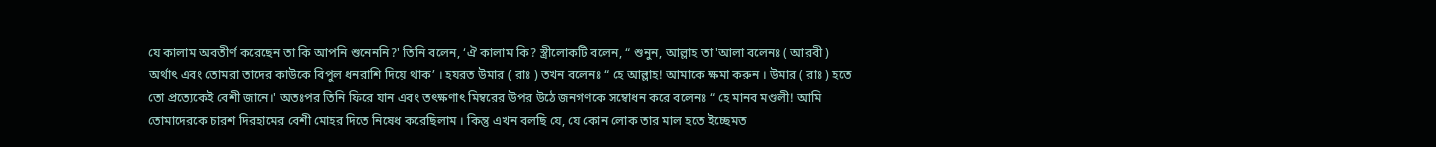যে কালাম অবতীর্ণ করেছেন তা কি আপনি শুনেননি?' তিনি বলেন, ‘ঐ কালাম কি? স্ত্রীলোকটি বলেন, “ শুনুন, আল্লাহ তা'আলা বলেনঃ ( আরবী ) অর্থাৎ এবং তোমরা তাদের কাউকে বিপুল ধনরাশি দিয়ে থাক’ । হযরত উমার ( রাঃ ) তখন বলেনঃ “ হে আল্লাহ! আমাকে ক্ষমা করুন । উমার ( রাঃ ) হতে তো প্রত্যেকেই বেশী জানে।' অতঃপর তিনি ফিরে যান এবং তৎক্ষণাৎ মিম্বরের উপর উঠে জনগণকে সম্বোধন করে বলেনঃ “ হে মানব মণ্ডলী! আমি তোমাদেরকে চারশ দিরহামের বেশী মোহর দিতে নিষেধ করেছিলাম । কিন্তু এখন বলছি যে, যে কোন লোক তার মাল হতে ইচ্ছেমত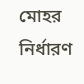মোহর নির্ধারণ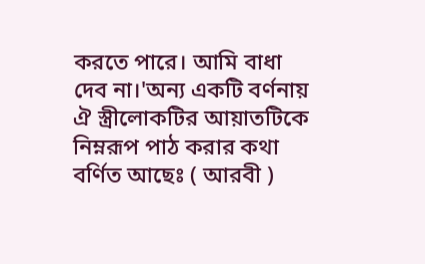করতে পারে। আমি বাধা দেব না।'অন্য একটি বর্ণনায় ঐ স্ত্রীলোকটির আয়াতটিকে নিম্নরূপ পাঠ করার কথা বর্ণিত আছেঃ ( আরবী )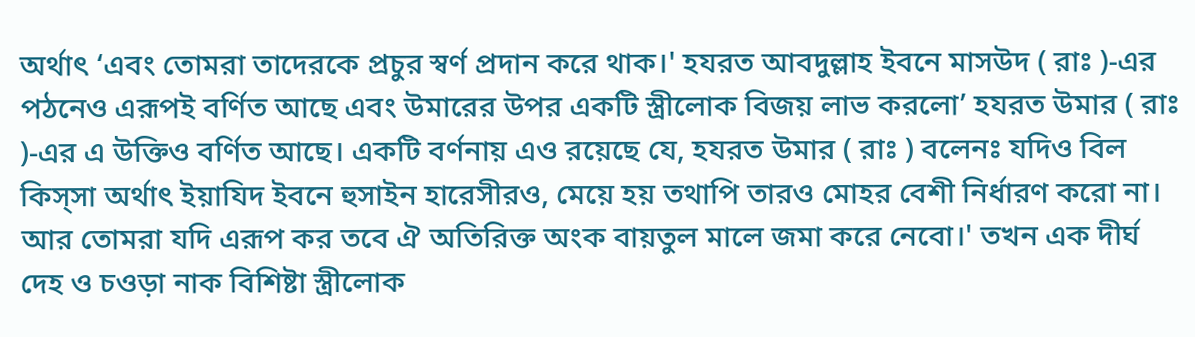অর্থাৎ ‘এবং তোমরা তাদেরকে প্রচুর স্বর্ণ প্রদান করে থাক।' হযরত আবদুল্লাহ ইবনে মাসউদ ( রাঃ )-এর পঠনেও এরূপই বর্ণিত আছে এবং উমারের উপর একটি স্ত্রীলোক বিজয় লাভ করলো’ হযরত উমার ( রাঃ )-এর এ উক্তিও বর্ণিত আছে। একটি বর্ণনায় এও রয়েছে যে, হযরত উমার ( রাঃ ) বলেনঃ যদিও বিল কিস্সা অর্থাৎ ইয়াযিদ ইবনে হুসাইন হারেসীরও, মেয়ে হয় তথাপি তারও মোহর বেশী নির্ধারণ করো না। আর তোমরা যদি এরূপ কর তবে ঐ অতিরিক্ত অংক বায়তুল মালে জমা করে নেবো।' তখন এক দীর্ঘ দেহ ও চওড়া নাক বিশিষ্টা স্ত্রীলোক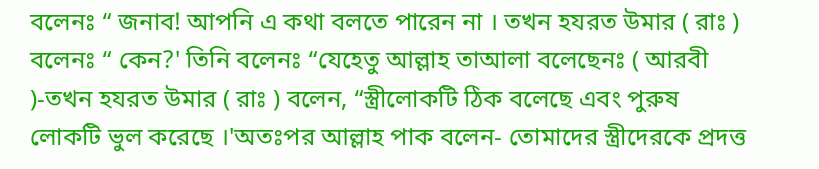বলেনঃ “ জনাব! আপনি এ কথা বলতে পারেন না । তখন হযরত উমার ( রাঃ ) বলেনঃ “ কেন?' তিনি বলেনঃ “যেহেতু আল্লাহ তাআলা বলেছেনঃ ( আরবী )-তখন হযরত উমার ( রাঃ ) বলেন, “স্ত্রীলোকটি ঠিক বলেছে এবং পুরুষ লোকটি ভুল করেছে ।'অতঃপর আল্লাহ পাক বলেন- তোমাদের স্ত্রীদেরকে প্রদত্ত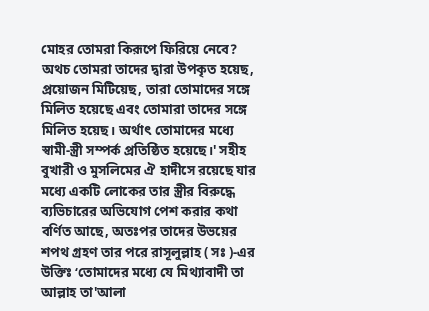মোহর তোমরা কিরূপে ফিরিয়ে নেবে? অথচ তোমরা তাদের দ্বারা উপকৃত হয়েছ, প্রয়োজন মিটিয়েছ, তারা তোমাদের সঙ্গে মিলিত হয়েছে এবং তোমারা তাদের সঙ্গে মিলিত হয়েছ। অর্থাৎ তোমাদের মধ্যে স্বামী-স্ত্রী সম্পর্ক প্রতিষ্ঠিত হয়েছে।' সহীহ বুখারী ও মুসলিমের ঐ হাদীসে রয়েছে যার মধ্যে একটি লোকের তার স্ত্রীর বিরুদ্ধে ব্যভিচারের অভিযোগ পেশ করার কথা বর্ণিত আছে, অতঃপর তাদের উভয়ের শপথ গ্রহণ তার পরে রাসূলুল্লাহ ( সঃ )-এর উক্তিঃ ‘তোমাদের মধ্যে যে মিথ্যাবাদী তা আল্লাহ তা'আলা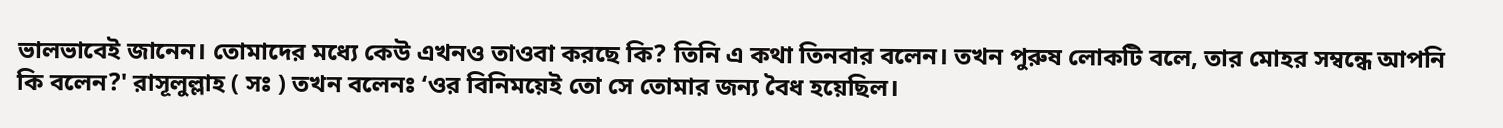ভালভাবেই জানেন। তোমাদের মধ্যে কেউ এখনও তাওবা করছে কি? তিনি এ কথা তিনবার বলেন। তখন পুরুষ লোকটি বলে, তার মোহর সম্বন্ধে আপনি কি বলেন?' রাসূলুল্লাহ ( সঃ ) তখন বলেনঃ ‘ওর বিনিময়েই তো সে তোমার জন্য বৈধ হয়েছিল।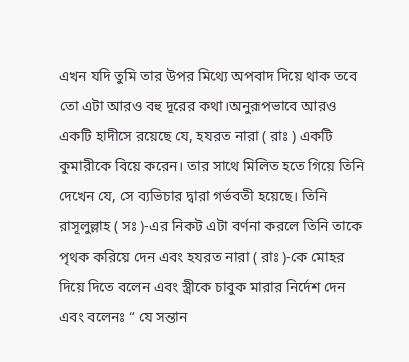এখন যদি তুমি তার উপর মিথ্যে অপবাদ দিয়ে থাক তবে তো এটা আরও বহু দূরের কথা।অনুরূপভাবে আরও একটি হাদীসে রয়েছে যে, হযরত নারা ( রাঃ ) একটি কুমারীকে বিয়ে করেন। তার সাথে মিলিত হতে গিয়ে তিনি দেখেন যে, সে ব্যভিচার দ্বারা গর্ভবতী হয়েছে। তিনি রাসূলুল্লাহ ( সঃ )-এর নিকট এটা বর্ণনা করলে তিনি তাকে পৃথক করিয়ে দেন এবং হযরত নারা ( রাঃ )-কে মোহর দিয়ে দিতে বলেন এবং স্ত্রীকে চাবুক মারার নির্দেশ দেন এবং বলেনঃ “ যে সন্তান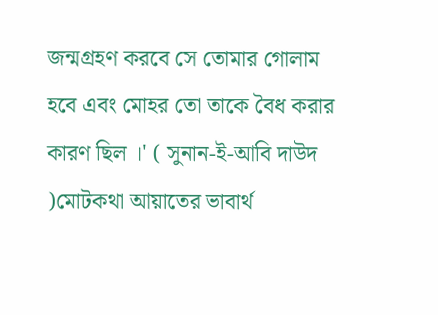জন্মগ্রহণ করবে সে তোমার গোলাম হবে এবং মোহর তো তাকে বৈধ করার কারণ ছিল ।' ( সুনান-ই-আবি দাউদ )মোটকথা আয়াতের ভাবার্থ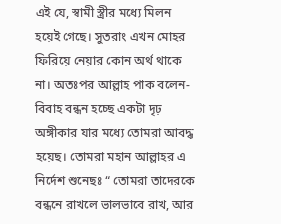এই যে, স্বামী স্ত্রীর মধ্যে মিলন হয়েই গেছে। সুতরাং এখন মোহর ফিরিয়ে নেয়ার কোন অর্থ থাকে না। অতঃপর আল্লাহ পাক বলেন-বিবাহ বন্ধন হচ্ছে একটা দৃঢ় অঙ্গীকার যার মধ্যে তোমরা আবদ্ধ হয়েছ। তোমরা মহান আল্লাহর এ নির্দেশ শুনেছঃ “ তোমরা তাদেরকে বন্ধনে রাখলে ভালভাবে রাখ, আর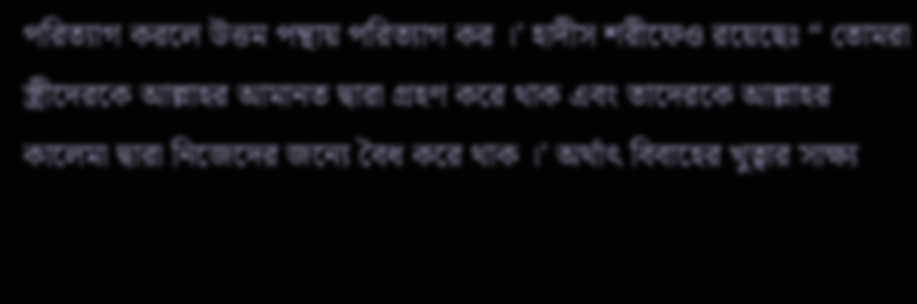পরিত্যাগ করলে উত্তম পন্থায় পরিত্যাগ কর ।' হাদীস শরীফেও রয়েছেঃ “ তোমরা স্ত্রীদেরকে আল্লাহর আমানত দ্বারা গ্রহণ করে থাক এবং তাদেরকে আল্লাহর কালেমা দ্বারা নিজেদের জন্যে বৈধ করে থাক ।' অর্থাৎ বিবাহের খুত্বার সাক্ষ্য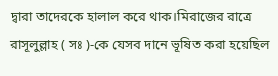দ্বারা তাদেরকে হালাল করে থাক।মিরাজের রাত্রে রাসূলুল্লাহ ( সঃ )-কে যেসব দানে ভূষিত করা হয়েছিল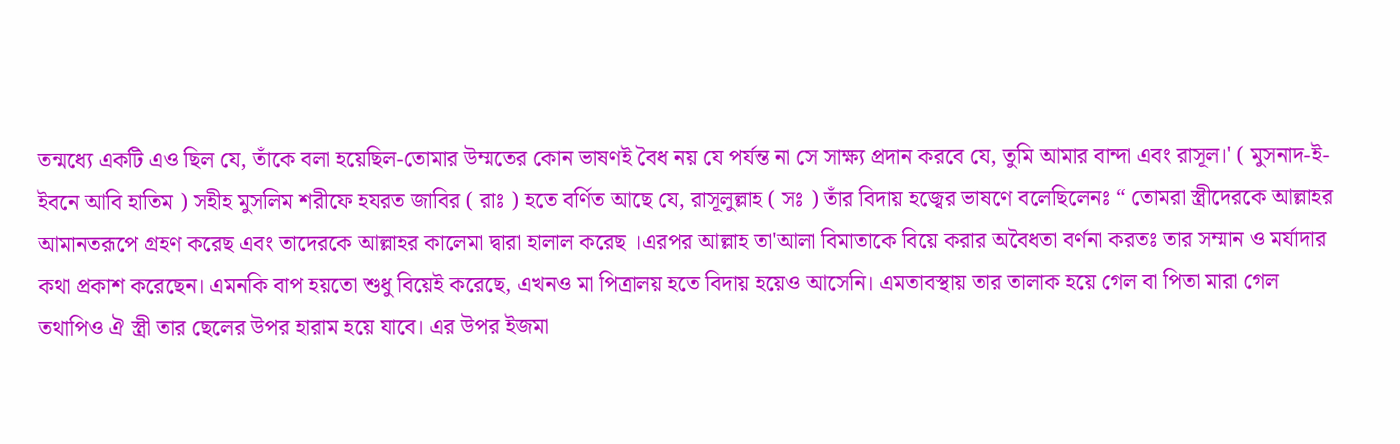তন্মধ্যে একটি এও ছিল যে, তাঁকে বলা হয়েছিল-তোমার উম্মতের কোন ভাষণই বৈধ নয় যে পর্যন্ত না সে সাক্ষ্য প্রদান করবে যে, তুমি আমার বান্দা এবং রাসূল।' ( মুসনাদ-ই-ইবনে আবি হাতিম ) সহীহ মুসলিম শরীফে হযরত জাবির ( রাঃ ) হতে বর্ণিত আছে যে, রাসূলুল্লাহ ( সঃ ) তাঁর বিদায় হজ্বের ভাষণে বলেছিলেনঃ “ তোমরা স্ত্রীদেরকে আল্লাহর আমানতরূপে গ্রহণ করেছ এবং তাদেরকে আল্লাহর কালেমা দ্বারা হালাল করেছ ।এরপর আল্লাহ তা'আলা বিমাতাকে বিয়ে করার অবৈধতা বর্ণনা করতঃ তার সম্মান ও মর্যাদার কথা প্রকাশ করেছেন। এমনকি বাপ হয়তো শুধু বিয়েই করেছে, এখনও মা পিত্রালয় হতে বিদায় হয়েও আসেনি। এমতাবস্থায় তার তালাক হয়ে গেল বা পিতা মারা গেল তথাপিও ঐ স্ত্রী তার ছেলের উপর হারাম হয়ে যাবে। এর উপর ইজমা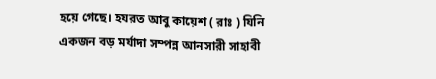হয়ে গেছে। হযরত আবু কায়েশ ( রাঃ ) যিনি একজন বড় মর্যাদা সম্পন্ন আনসারী সাহাবী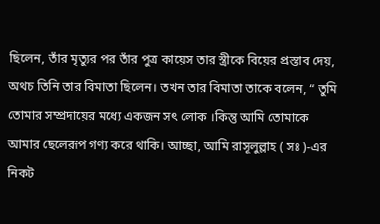ছিলেন, তাঁর মৃত্যুর পর তাঁর পুত্র কায়েস তার স্ত্রীকে বিয়ের প্রস্তাব দেয়, অথচ তিনি তার বিমাতা ছিলেন। তখন তার বিমাতা তাকে বলেন, “ তুমি তোমার সম্প্রদায়ের মধ্যে একজন সৎ লোক ।কিন্তু আমি তোমাকে আমার ছেলেরূপ গণ্য করে থাকি। আচ্ছা, আমি রাসূলুল্লাহ ( সঃ )-এর নিকট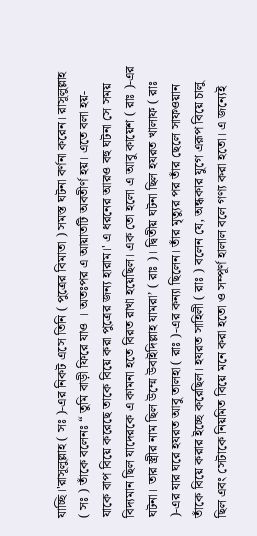যাচ্ছি।'রাসূলুল্লাহ ( সঃ )-এর নিকট এসে তিনি ( পুত্রের বিমাতা ) সমস্ত ঘটনা বর্ণনা করেন। রাসূলুল্লাহ ( সঃ ) তাঁকে বলেনঃ “ তুমি বাড়ী ফিরে যাও । অতঃপর এ আয়াতটি অবতীর্ণ হয়। এতে বলা হয়- যাকে বাপ বিয়ে করেছে তাকে বিয়ে করা পুত্রের জন্য হারাম।' এ ধরনের আরও বহু ঘটনা সে সময় বিদ্যমান ছিল যাদেরকে এ কামনা হতে বিরত রাখা হয়েছিল। এক তো হলো এ আবু কায়েশ ( রাঃ )-এর ঘটনা। তার স্ত্রীর নাম ছিল উম্মে উবাইদিল্লাহ যামরা’ ( রাঃ )। দ্বিতীয় ঘটনা ছিল হযরত খালাফ ( রাঃ )-এর যার ঘরে হযরত আবু তালহা ( রাঃ )-এর কন্যা ছিলেন। তাঁর মৃত্যুর পর তাঁর ছেলে সাফওয়ান তাঁকে বিয়ে করার ইচ্ছে করেছিল। হযরত সাহিলী ( রাঃ ) বলেন যে, অন্ধকার যুগে এরূপ বিয়ে চালু ছিল এবং সেটাকে নিয়মিত বিয়ে মনে করা হতো ও সম্পূর্ণ হালাল বলে গণ্য করা হতো। এ জন্যেই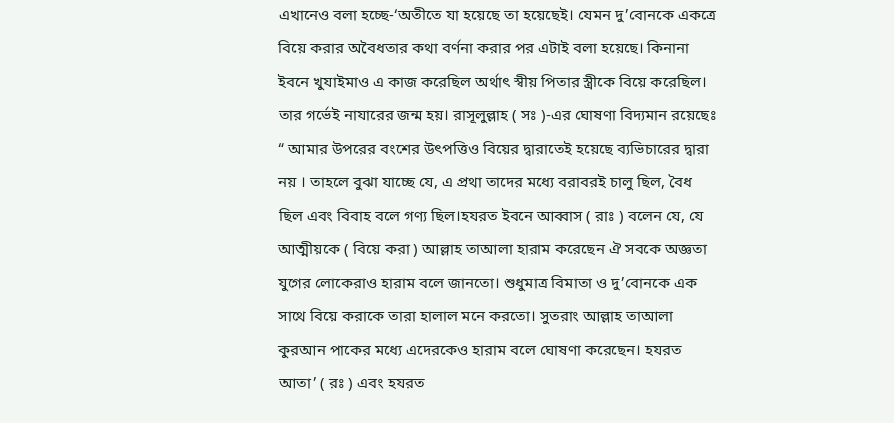এখানেও বলা হচ্ছে-‘অতীতে যা হয়েছে তা হয়েছেই। যেমন দু’বোনকে একত্রে বিয়ে করার অবৈধতার কথা বর্ণনা করার পর এটাই বলা হয়েছে। কিনানা ইবনে খুযাইমাও এ কাজ করেছিল অর্থাৎ স্বীয় পিতার স্ত্রীকে বিয়ে করেছিল। তার গর্ভেই নাযারের জন্ম হয়। রাসূলুল্লাহ ( সঃ )-এর ঘোষণা বিদ্যমান রয়েছেঃ “ আমার উপরের বংশের উৎপত্তিও বিয়ের দ্বারাতেই হয়েছে ব্যভিচারের দ্বারা নয় । তাহলে বুঝা যাচ্ছে যে, এ প্রথা তাদের মধ্যে বরাবরই চালু ছিল, বৈধ ছিল এবং বিবাহ বলে গণ্য ছিল।হযরত ইবনে আব্বাস ( রাঃ ) বলেন যে, যে আত্মীয়কে ( বিয়ে করা ) আল্লাহ তাআলা হারাম করেছেন ঐ সবকে অজ্ঞতা যুগের লোকেরাও হারাম বলে জানতো। শুধুমাত্র বিমাতা ও দু’বোনকে এক সাথে বিয়ে করাকে তারা হালাল মনে করতো। সুতরাং আল্লাহ তাআলা কুরআন পাকের মধ্যে এদেরকেও হারাম বলে ঘোষণা করেছেন। হযরত আতা’ ( রঃ ) এবং হযরত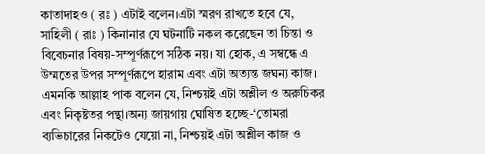কাতাদাহও ( রঃ ) এটাই বলেন।এটা স্মরণ রাখতে হবে যে, সাহিলী ( রাঃ ) কিনানার যে ঘটনাটি নকল করেছেন তা চিন্তা ও বিবেচনার বিষয়-সম্পূর্ণরূপে সঠিক নয়। যা হোক, এ সম্বন্ধে এ উম্মতের উপর সম্পূর্ণরূপে হারাম এবং এটা অত্যন্ত জঘন্য কাজ। এমনকি আল্লাহ পাক বলেন যে, নিশ্চয়ই এটা অশ্লীল ও অরুচিকর এবং নিকৃষ্টতর পন্থা।অন্য জায়গায় ঘোষিত হচ্ছে-‘তোমরা ব্যভিচারের নিকটেও যেয়ো না, নিশ্চয়ই এটা অশ্লীল কাজ ও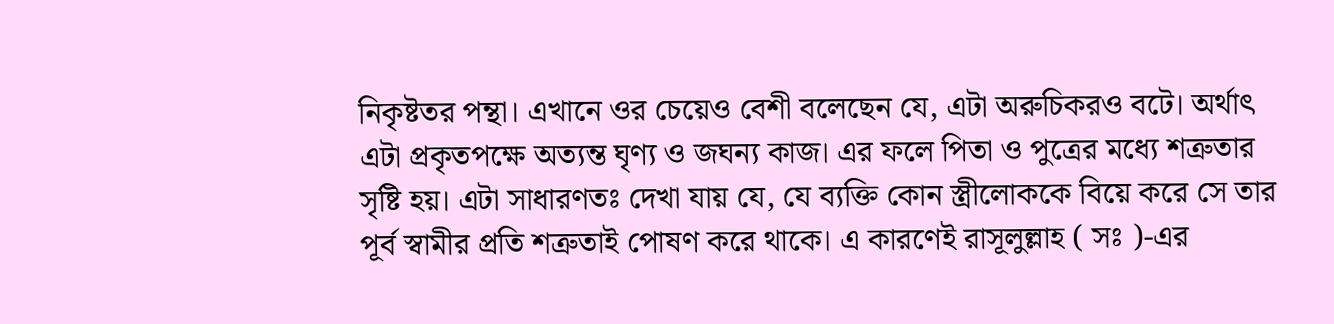নিকৃষ্টতর পন্থা। এখানে ওর চেয়েও বেশী বলেছেন যে, এটা অরুচিকরও বটে। অর্থাৎ এটা প্রকৃতপক্ষে অত্যন্ত ঘৃণ্য ও জঘন্য কাজ। এর ফলে পিতা ও পুত্রের মধ্যে শত্রুতার সৃষ্টি হয়। এটা সাধারণতঃ দেখা যায় যে, যে ব্যক্তি কোন স্ত্রীলোককে বিয়ে করে সে তার পূর্ব স্বামীর প্রতি শত্রুতাই পোষণ করে থাকে। এ কারণেই রাসূলুল্লাহ ( সঃ )-এর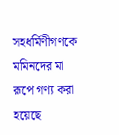সহধর্মিণীগণকে মমিনদের মা রূপে গণ্য করা হয়েছে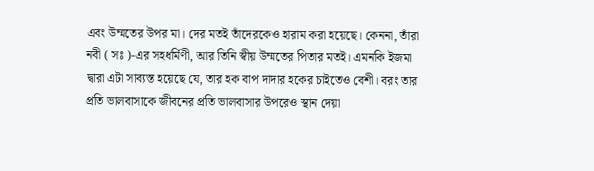এবং উম্মতের উপর মা। দের মতই তাঁদেরকেও হারাম করা হয়েছে। কেননা, তাঁরা নবী ( সঃ )-এর সহধর্মিণী, আর তিনি স্বীয় উম্মতের পিতার মতই। এমনকি ইজমা দ্বারা এটা সাব্যস্ত হয়েছে যে, তার হক বাপ দাদার হকের চাইতেও বেশী। বরং তার প্রতি ভালবাসাকে জীবনের প্রতি ভালবাসার উপরেও স্থান দেয়া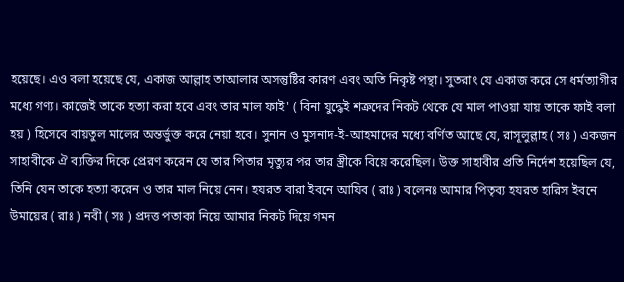হয়েছে। এও বলা হয়েছে যে, একাজ আল্লাহ তাআলার অসন্তুষ্টির কারণ এবং অতি নিকৃষ্ট পন্থা। সুতরাং যে একাজ করে সে ধর্মত্যাগীর মধ্যে গণ্য। কাজেই তাকে হত্যা করা হবে এবং তার মাল ফাই' ( বিনা যুদ্ধেই শত্রুদের নিকট থেকে যে মাল পাওয়া যায় তাকে ফাই বলা হয় ) হিসেবে বায়তুল মালের অন্তর্ভুক্ত করে নেয়া হবে। সুনান ও মুসনাদ-ই-আহমাদের মধ্যে বর্ণিত আছে যে, রাসূলুল্লাহ ( সঃ ) একজন সাহাবীকে ঐ ব্যক্তির দিকে প্রেরণ করেন যে তার পিতার মৃত্যুর পর তার স্ত্রীকে বিয়ে করেছিল। উক্ত সাহাবীর প্রতি নির্দেশ হয়েছিল যে, তিনি যেন তাকে হত্যা করেন ও তার মাল নিয়ে নেন। হযরত বারা ইবনে আযিব ( রাঃ ) বলেনঃ আমার পিতৃব্য হযরত হারিস ইবনে উমায়ের ( রাঃ ) নবী ( সঃ ) প্রদত্ত পতাকা নিয়ে আমার নিকট দিয়ে গমন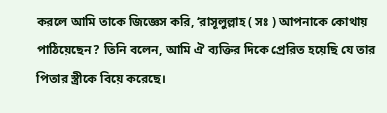করলে আমি তাকে জিজ্ঞেস করি, ‘রাসূলুল্লাহ ( সঃ ) আপনাকে কোথায় পাঠিয়েছেন? তিনি বলেন, আমি ঐ ব্যক্তির দিকে প্রেরিত হয়েছি যে তার পিতার স্ত্রীকে বিয়ে করেছে।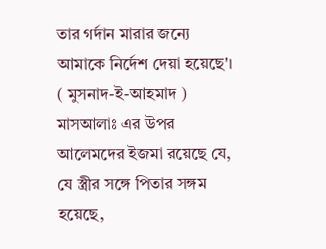তার গর্দান মারার জন্যে আমাকে নির্দেশ দেয়া হয়েছে'। ( মুসনাদ-ই-আহমাদ ) মাসআলাঃ এর উপর আলেমদের ইজমা রয়েছে যে, যে স্ত্রীর সঙ্গে পিতার সঙ্গম হয়েছে,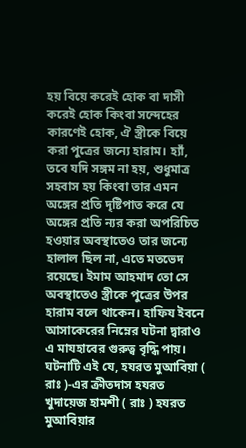হয় বিয়ে করেই হোক বা দাসী করেই হোক কিংবা সন্দেহের কারণেই হোক, ঐ স্ত্রীকে বিয়ে করা পুত্রের জন্যে হারাম। হ্যাঁ, তবে যদি সঙ্গম না হয়, শুধুমাত্র সহবাস হয় কিংবা তার এমন অঙ্গের প্রতি দৃষ্টিপাত করে যে অঙ্গের প্রতি ন্যর করা অপরিচিত হওয়ার অবস্থাতেও তার জন্যে হালাল ছিল না, এতে মতভেদ রয়েছে। ইমাম আহমাদ তো সে অবস্থাতেও স্ত্রীকে পুত্রের উপর হারাম বলে থাকেন। হাফিয ইবনে আসাকেরের নিম্নের ঘটনা দ্বারাও এ মাযহাবের গুরুত্ব বৃদ্ধি পায়। ঘটনাটি এই যে, হযরত মুআবিয়া ( রাঃ )-এর ক্রীতদাস হযরত খুদায়েজ হামশী ( রাঃ ) হযরত মুআবিয়ার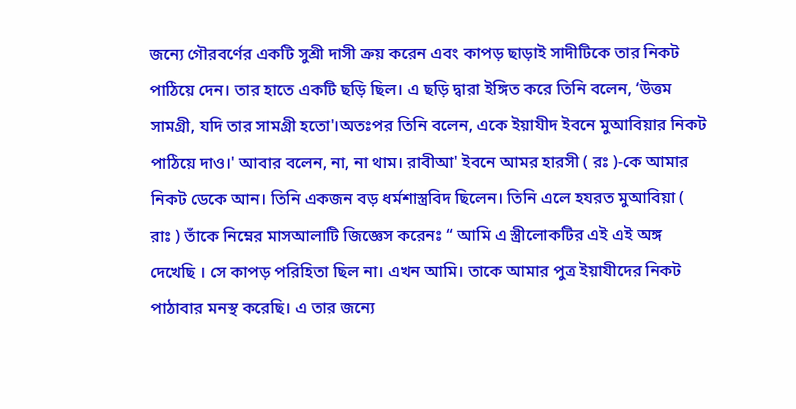জন্যে গৌরবর্ণের একটি সুশ্রী দাসী ক্রয় করেন এবং কাপড় ছাড়াই সাদীটিকে তার নিকট পাঠিয়ে দেন। তার হাতে একটি ছড়ি ছিল। এ ছড়ি দ্বারা ইঙ্গিত করে তিনি বলেন, ‘উত্তম সামগ্রী, যদি তার সামগ্রী হতো'।অতঃপর তিনি বলেন, একে ইয়াযীদ ইবনে মুআবিয়ার নিকট পাঠিয়ে দাও।' আবার বলেন, না, না থাম। রাবীআ' ইবনে আমর হারসী ( রঃ )-কে আমার নিকট ডেকে আন। তিনি একজন বড় ধর্মশাস্ত্রবিদ ছিলেন। তিনি এলে হযরত মুআবিয়া ( রাঃ ) তাঁকে নিম্নের মাসআলাটি জিজ্ঞেস করেনঃ “ আমি এ স্ত্রীলোকটির এই এই অঙ্গ দেখেছি । সে কাপড় পরিহিতা ছিল না। এখন আমি। তাকে আমার পুত্র ইয়াযীদের নিকট পাঠাবার মনস্থ করেছি। এ তার জন্যে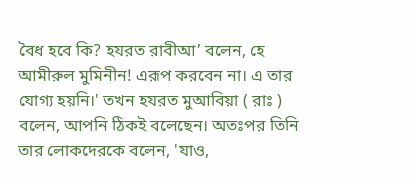বৈধ হবে কি? হযরত রাবীআ’ বলেন, হে আমীরুল মুমিনীন! এরূপ করবেন না। এ তার যোগ্য হয়নি।' তখন হযরত মুআবিয়া ( রাঃ ) বলেন, আপনি ঠিকই বলেছেন। অতঃপর তিনি তার লোকদেরকে বলেন, 'যাও,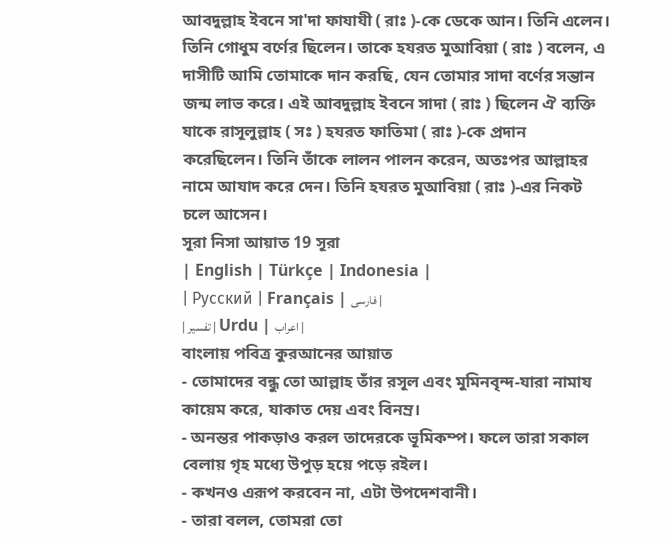আবদুল্লাহ ইবনে সা'দা ফাযাযী ( রাঃ )-কে ডেকে আন। তিনি এলেন। তিনি গোধুম বর্ণের ছিলেন। তাকে হযরত মুআবিয়া ( রাঃ ) বলেন, এ দাসীটি আমি তোমাকে দান করছি, যেন তোমার সাদা বর্ণের সন্তান জন্ম লাভ করে। এই আবদুল্লাহ ইবনে সাদা ( রাঃ ) ছিলেন ঐ ব্যক্তি যাকে রাসূলুল্লাহ ( সঃ ) হযরত ফাতিমা ( রাঃ )-কে প্রদান করেছিলেন। তিনি তাঁকে লালন পালন করেন, অতঃপর আল্লাহর নামে আযাদ করে দেন। তিনি হযরত মুআবিয়া ( রাঃ )-এর নিকট চলে আসেন।
সূরা নিসা আয়াত 19 সূরা
| English | Türkçe | Indonesia |
| Русский | Français | فارسی |
| تفسير | Urdu | اعراب |
বাংলায় পবিত্র কুরআনের আয়াত
- তোমাদের বন্ধু তো আল্লাহ তাঁর রসূল এবং মুমিনবৃন্দ-যারা নামায কায়েম করে, যাকাত দেয় এবং বিনম্র।
- অনন্তর পাকড়াও করল তাদেরকে ভূমিকম্প। ফলে তারা সকাল বেলায় গৃহ মধ্যে উপুড় হয়ে পড়ে রইল।
- কখনও এরূপ করবেন না, এটা উপদেশবানী।
- তারা বলল, তোমরা তো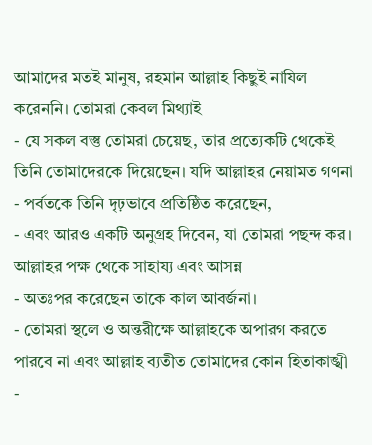আমাদের মতই মানুষ, রহমান আল্লাহ কিছুই নাযিল করেননি। তোমরা কেবল মিথ্যাই
- যে সকল বস্তু তোমরা চেয়েছ, তার প্রত্যেকটি থেকেই তিনি তোমাদেরকে দিয়েছেন। যদি আল্লাহর নেয়ামত গণনা
- পর্বতকে তিনি দৃঢ়ভাবে প্রতিষ্ঠিত করেছেন,
- এবং আরও একটি অনুগ্রহ দিবেন, যা তোমরা পছন্দ কর। আল্লাহর পক্ষ থেকে সাহায্য এবং আসন্ন
- অতঃপর করেছেন তাকে কাল আবর্জনা।
- তোমরা স্থলে ও অন্তরীক্ষে আল্লাহকে অপারগ করতে পারবে না এবং আল্লাহ ব্যতীত তোমাদের কোন হিতাকাঙ্খী
-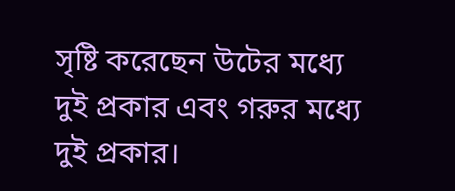সৃষ্টি করেছেন উটের মধ্যে দুই প্রকার এবং গরুর মধ্যে দুই প্রকার।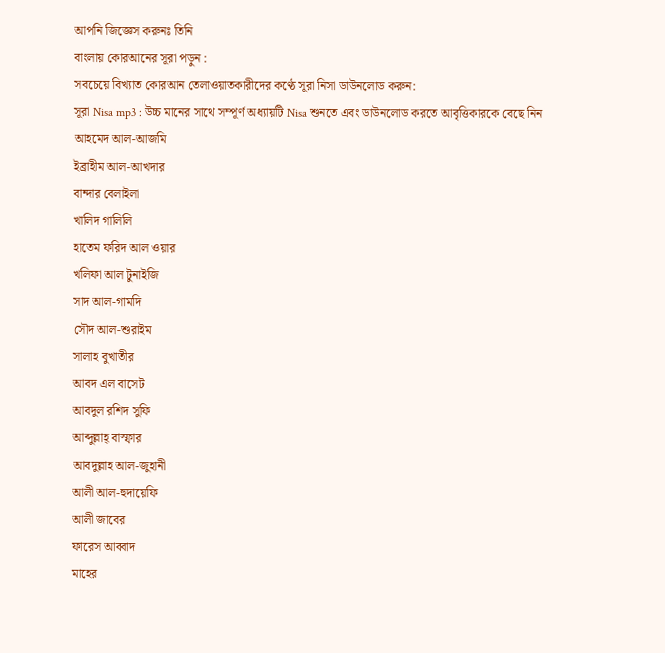আপনি জিজ্ঞেস করুনঃ তিনি
বাংলায় কোরআনের সূরা পড়ুন :
সবচেয়ে বিখ্যাত কোরআন তেলাওয়াতকারীদের কণ্ঠে সূরা নিসা ডাউনলোড করুন:
সূরা Nisa mp3 : উচ্চ মানের সাথে সম্পূর্ণ অধ্যায়টি Nisa শুনতে এবং ডাউনলোড করতে আবৃত্তিকারকে বেছে নিন
আহমেদ আল-আজমি
ইব্রাহীম আল-আখদার
বান্দার বেলাইলা
খালিদ গালিলি
হাতেম ফরিদ আল ওয়ার
খলিফা আল টুনাইজি
সাদ আল-গামদি
সৌদ আল-শুরাইম
সালাহ বুখাতীর
আবদ এল বাসেট
আবদুল রশিদ সুফি
আব্দুল্লাহ্ বাস্ফার
আবদুল্লাহ আল-জুহানী
আলী আল-হুদায়েফি
আলী জাবের
ফারেস আব্বাদ
মাহের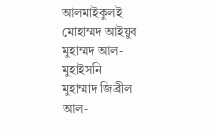আলমাইকুলই
মোহাম্মদ আইয়ুব
মুহাম্মদ আল-মুহাইসনি
মুহাম্মাদ জিব্রীল
আল-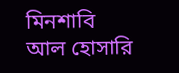মিনশাবি
আল হোসারি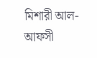মিশারী আল-আফসী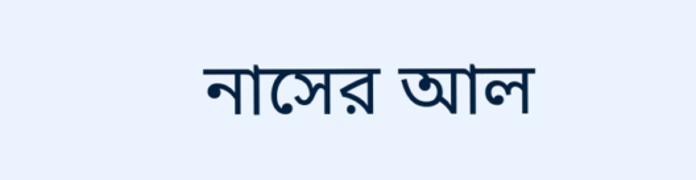নাসের আল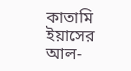কাতামি
ইয়াসের আল-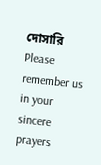দোসারি
Please remember us in your sincere prayers